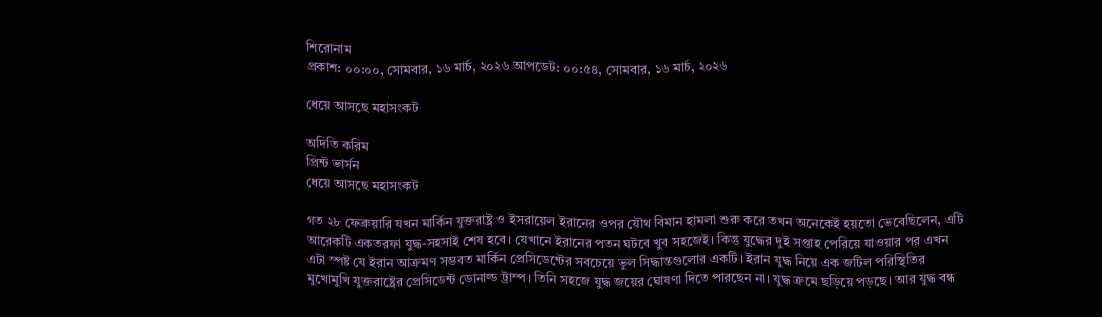শিরোনাম
প্রকাশ: ০০:০০, সোমবার, ১৬ মার্চ, ২০২৬ আপডেট: ০০:৫৪, সোমবার, ১৬ মার্চ, ২০২৬

ধেয়ে আসছে মহাসংকট

অদিতি করিম
প্রিন্ট ভার্সন
ধেয়ে আসছে মহাসংকট

গত ২৮ ফেব্রুয়ারি যখন মার্কিন যুক্তরাষ্ট্র ও ইসরায়েল ইরানের ওপর যৌথ বিমান হামলা শুরু করে তখন অনেকেই হয়তো ভেবেছিলেন, এটি আরেকটি একতরফা যুদ্ধ-সহসাই শেষ হবে। যেখানে ইরানের পতন ঘটবে খুব সহজেই। কিন্তু যুদ্ধের দুই সপ্তাহ পেরিয়ে যাওয়ার পর এখন এটা স্পষ্ট যে ইরান আক্রমণ সম্ভবত মার্কিন প্রেসিডেন্টের সবচেয়ে ভুল সিদ্ধান্তগুলোর একটি। ইরান যুদ্ধ নিয়ে এক জটিল পরিস্থিতির মুখোমুখি যুক্তরাষ্ট্রের প্রেসিডেন্ট ডোনাল্ড ট্রাম্প। তিনি সহজে যুদ্ধ জয়ের ঘোষণা দিতে পারছেন না। যুদ্ধ ক্রমে ছড়িয়ে পড়ছে। আর যুদ্ধ বন্ধ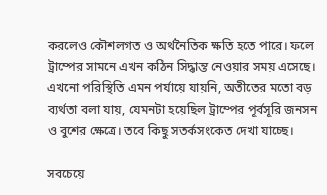করলেও কৌশলগত ও অর্থনৈতিক ক্ষতি হতে পারে। ফলে ট্রাম্পের সামনে এখন কঠিন সিদ্ধান্ত নেওয়ার সময় এসেছে। এখনো পরিস্থিতি এমন পর্যায়ে যায়নি, অতীতের মতো বড় ব্যর্থতা বলা যায়, যেমনটা হয়েছিল ট্রাম্পের পূর্বসূরি জনসন ও বুশের ক্ষেত্রে। তবে কিছু সতর্কসংকেত দেখা যাচ্ছে।

সবচেয়ে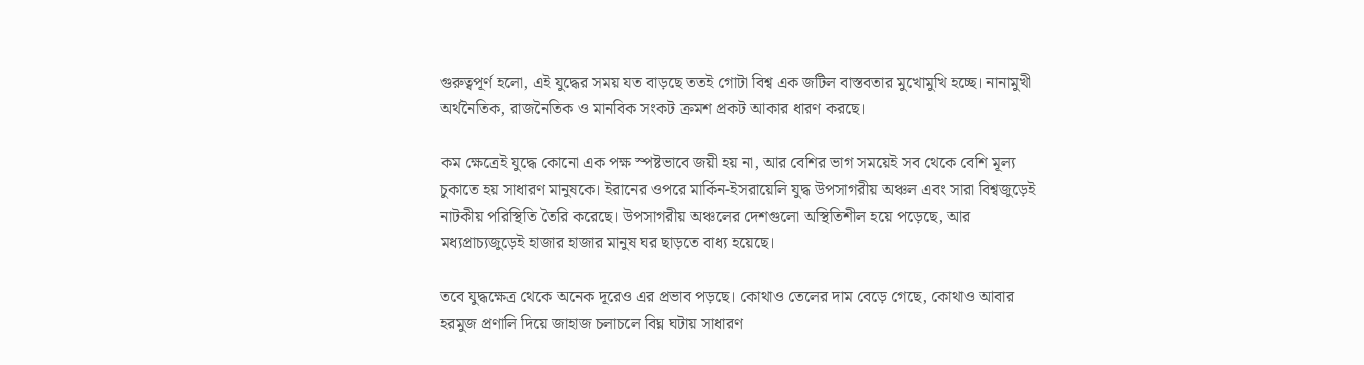গুরুত্বপূর্ণ হলো, এই যুদ্ধের সময় যত বাড়ছে ততই গোটা বিশ্ব এক জটিল বাস্তবতার মুখোমুখি হচ্ছে। নানামুখী  অর্থনৈতিক, রাজনৈতিক ও মানবিক সংকট ক্রমশ প্রকট আকার ধারণ করছে।

কম ক্ষেত্রেই যুদ্ধে কোনো এক পক্ষ স্পষ্টভাবে জয়ী হয় না, আর বেশির ভাগ সময়েই সব থেকে বেশি মূল্য চুকাতে হয় সাধারণ মানুষকে। ইরানের ওপরে মার্কিন-ইসরায়েলি যুদ্ধ উপসাগরীয় অঞ্চল এবং সারা বিশ্বজুড়েই নাটকীয় পরিস্থিতি তৈরি করেছে। উপসাগরীয় অঞ্চলের দেশগুলো অস্থিতিশীল হয়ে পড়েছে, আর মধ্যপ্রাচ্যজুড়েই হাজার হাজার মানুষ ঘর ছাড়তে বাধ্য হয়েছে।

তবে যুদ্ধক্ষেত্র থেকে অনেক দূরেও এর প্রভাব পড়ছে। কোথাও তেলের দাম বেড়ে গেছে, কোথাও আবার হরমুজ প্রণালি দিয়ে জাহাজ চলাচলে বিঘ্ন ঘটায় সাধারণ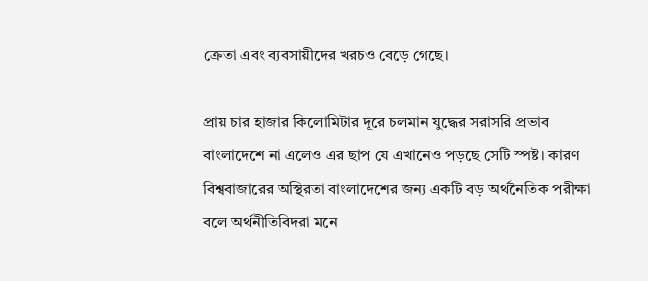ক্রেতা এবং ব্যবসায়ীদের খরচও বেড়ে গেছে।

প্রায় চার হাজার কিলোমিটার দূরে চলমান যুদ্ধের সরাসরি প্রভাব বাংলাদেশে না এলেও এর ছাপ যে এখানেও পড়ছে সেটি স্পষ্ট। কারণ বিশ্ববাজারের অস্থিরতা বাংলাদেশের জন্য একটি বড় অর্থনৈতিক পরীক্ষা বলে অর্থনীতিবিদরা মনে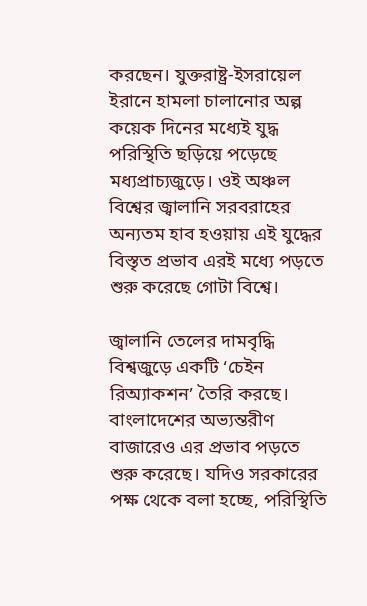করছেন। যুক্তরাষ্ট্র-ইসরায়েল ইরানে হামলা চালানোর অল্প কয়েক দিনের মধ্যেই যুদ্ধ পরিস্থিতি ছড়িয়ে পড়েছে মধ্যপ্রাচ্যজুড়ে। ওই অঞ্চল বিশ্বের জ্বালানি সরবরাহের অন্যতম হাব হওয়ায় এই যুদ্ধের বিস্তৃত প্রভাব এরই মধ্যে পড়তে শুরু করেছে গোটা বিশ্বে।

জ্বালানি তেলের দামবৃদ্ধি বিশ্বজুড়ে একটি ‘চেইন রিঅ্যাকশন’ তৈরি করছে। বাংলাদেশের অভ্যন্তরীণ বাজারেও এর প্রভাব পড়তে শুরু করেছে। যদিও সরকারের পক্ষ থেকে বলা হচ্ছে, পরিস্থিতি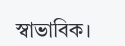স্বাভাবিক।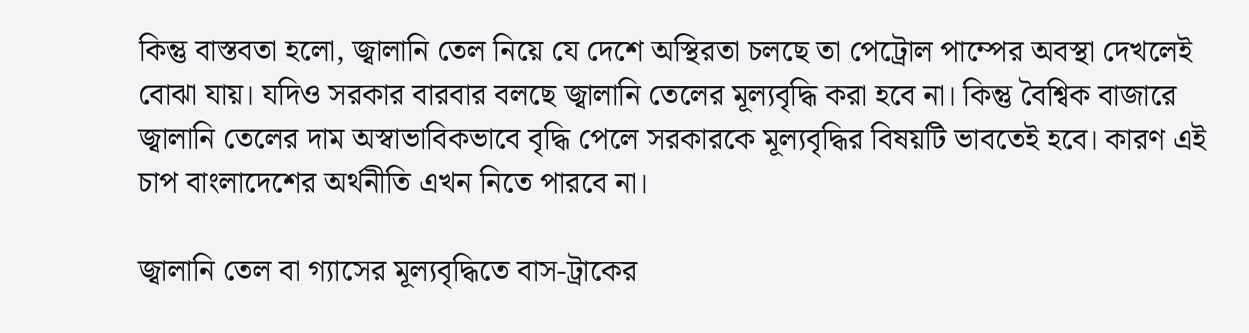কিন্তু বাস্তবতা হলো, জ্বালানি তেল নিয়ে যে দেশে অস্থিরতা চলছে তা পেট্রোল পাম্পের অবস্থা দেখলেই বোঝা যায়। যদিও সরকার বারবার বলছে জ্বালানি তেলের মূল্যবৃদ্ধি করা হবে না। কিন্তু বৈশ্বিক বাজারে জ্বালানি তেলের দাম অস্বাভাবিকভাবে বৃদ্ধি পেলে সরকারকে মূল্যবৃদ্ধির বিষয়টি ভাবতেই হবে। কারণ এই চাপ বাংলাদেশের অর্থনীতি এখন নিতে পারবে না।

জ্বালানি তেল বা গ্যাসের মূল্যবৃদ্ধিতে বাস-ট্রাকের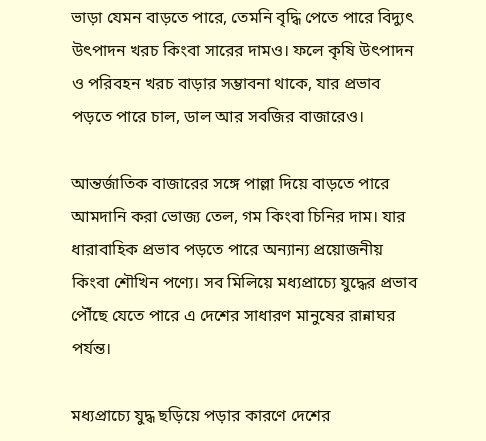ভাড়া যেমন বাড়তে পারে, তেমনি বৃদ্ধি পেতে পারে বিদ্যুৎ উৎপাদন খরচ কিংবা সারের দামও। ফলে কৃষি উৎপাদন ও পরিবহন খরচ বাড়ার সম্ভাবনা থাকে, যার প্রভাব পড়তে পারে চাল, ডাল আর সবজির বাজারেও।

আন্তর্জাতিক বাজারের সঙ্গে পাল্লা দিয়ে বাড়তে পারে আমদানি করা ভোজ্য তেল, গম কিংবা চিনির দাম। যার ধারাবাহিক প্রভাব পড়তে পারে অন্যান্য প্রয়োজনীয় কিংবা শৌখিন পণ্যে। সব মিলিয়ে মধ্যপ্রাচ্যে যুদ্ধের প্রভাব পৌঁছে যেতে পারে এ দেশের সাধারণ মানুষের রান্নাঘর পর্যন্ত।

মধ্যপ্রাচ্যে যুদ্ধ ছড়িয়ে পড়ার কারণে দেশের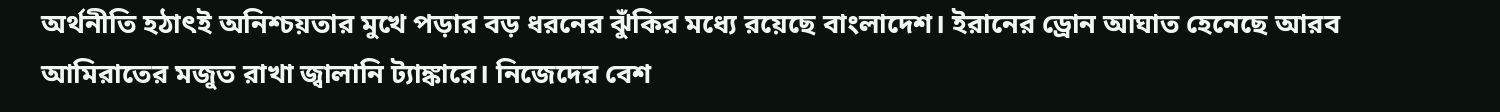অর্থনীতি হঠাৎই অনিশ্চয়তার মুখে পড়ার বড় ধরনের ঝুঁকির মধ্যে রয়েছে বাংলাদেশ। ইরানের ড্রোন আঘাত হেনেছে আরব আমিরাতের মজুত রাখা জ্বালানি ট্যাঙ্কারে। নিজেদের বেশ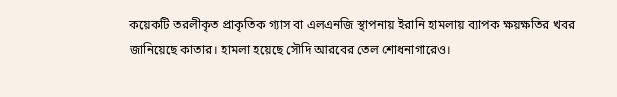কয়েকটি তরলীকৃত প্রাকৃতিক গ্যাস বা এলএনজি স্থাপনায় ইরানি হামলায় ব্যাপক ক্ষয়ক্ষতির খবর জানিয়েছে কাতার। হামলা হয়েছে সৌদি আরবের তেল শোধনাগারেও।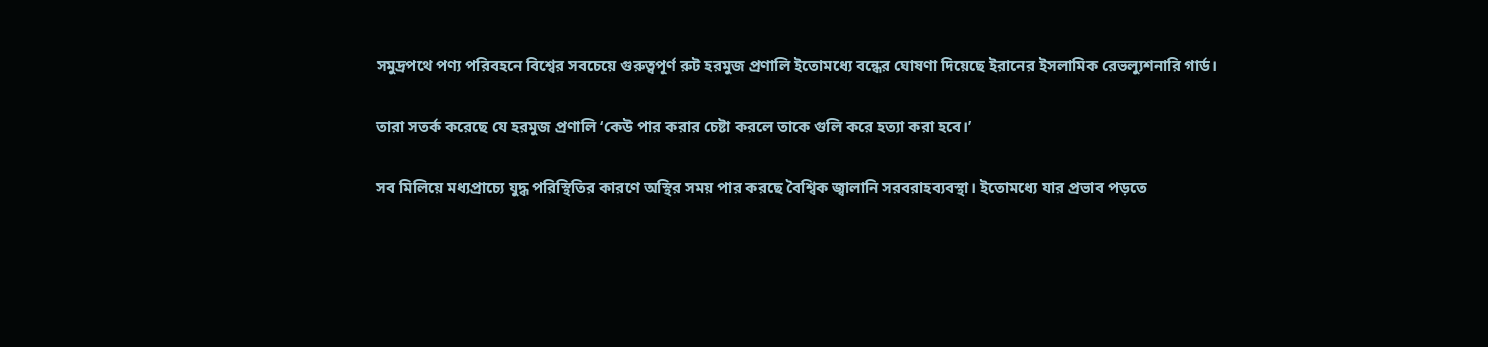সমুদ্রপথে পণ্য পরিবহনে বিশ্বের সবচেয়ে গুরুত্বপূর্ণ রুট হরমুজ প্রণালি ইতোমধ্যে বন্ধের ঘোষণা দিয়েছে ইরানের ইসলামিক রেভল্যুশনারি গার্ড।

তারা সতর্ক করেছে যে হরমুজ প্রণালি ‘কেউ পার করার চেষ্টা করলে তাকে গুলি করে হত্যা করা হবে।’

সব মিলিয়ে মধ্যপ্রাচ্যে যুদ্ধ পরিস্থিতির কারণে অস্থির সময় পার করছে বৈশ্বিক জ্বালানি সরবরাহব্যবস্থা। ইতোমধ্যে যার প্রভাব পড়তে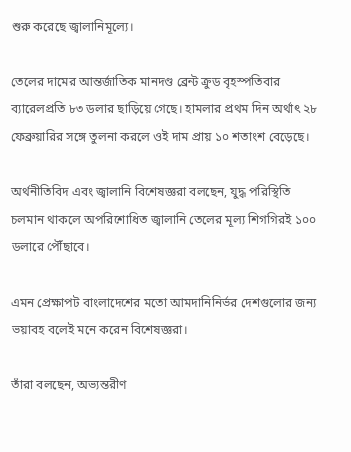শুরু করেছে জ্বালানিমূল্যে।

তেলের দামের আন্তর্জাতিক মানদণ্ড ব্রেন্ট ক্রুড বৃহস্পতিবার ব্যারেলপ্রতি ৮৩ ডলার ছাড়িয়ে গেছে। হামলার প্রথম দিন অর্থাৎ ২৮ ফেব্রুয়ারির সঙ্গে তুলনা করলে ওই দাম প্রায় ১০ শতাংশ বেড়েছে।

অর্থনীতিবিদ এবং জ্বালানি বিশেষজ্ঞরা বলছেন, যুদ্ধ পরিস্থিতি চলমান থাকলে অপরিশোধিত জ্বালানি তেলের মূল্য শিগগিরই ১০০ ডলারে পৌঁছাবে।

এমন প্রেক্ষাপট বাংলাদেশের মতো আমদানিনির্ভর দেশগুলোর জন্য ভয়াবহ বলেই মনে করেন বিশেষজ্ঞরা।

তাঁরা বলছেন, অভ্যন্তরীণ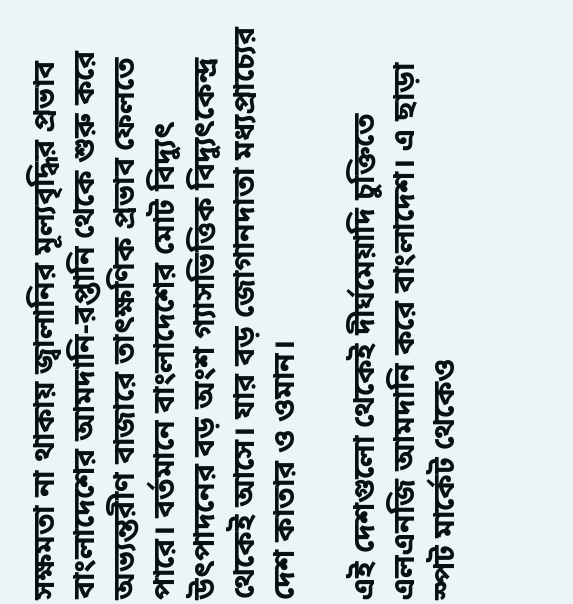সক্ষমতা না থাকায় জ্বালানির মূল্যবৃদ্ধির প্রভাব বাংলাদেশের আমদানি-রপ্তানি থেকে শুরু করে অভ্যন্তরীণ বাজারে তাৎক্ষণিক প্রভাব ফেলতে পারে। বর্তমানে বাংলাদেশের মোট বিদ্যুৎ উৎপাদনের বড় অংশ গ্যাসভিত্তিক বিদ্যুৎকেন্দ্র থেকেই আসে। যার বড় জোগানদাতা মধ্যপ্রাচ্যের দেশ কাতার ও ওমান।

এই দেশগুলো থেকেই দীর্ঘমেয়াদি চুক্তিতে এলএনজি আমদানি করে বাংলাদেশ। এ ছাড়া স্পট মার্কেট থেকেও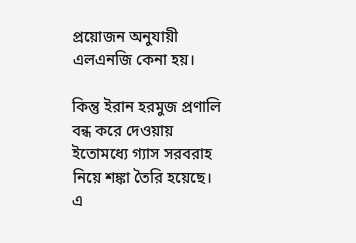প্রয়োজন অনুযায়ী এলএনজি কেনা হয়।

কিন্তু ইরান হরমুজ প্রণালি বন্ধ করে দেওয়ায় ইতোমধ্যে গ্যাস সরবরাহ নিয়ে শঙ্কা তৈরি হয়েছে। এ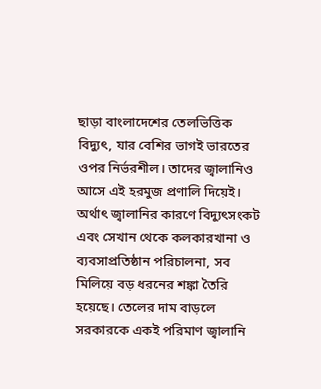ছাড়া বাংলাদেশের তেলভিত্তিক বিদ্যুৎ, যার বেশির ভাগই ভারতের ওপর নির্ভরশীল। তাদের জ্বালানিও আসে এই হরমুজ প্রণালি দিয়েই। অর্থাৎ জ্বালানির কারণে বিদ্যুৎসংকট এবং সেখান থেকে কলকারখানা ও ব্যবসাপ্রতিষ্ঠান পরিচালনা, সব মিলিয়ে বড় ধরনের শঙ্কা তৈরি হয়েছে। তেলের দাম বাড়লে সরকারকে একই পরিমাণ জ্বালানি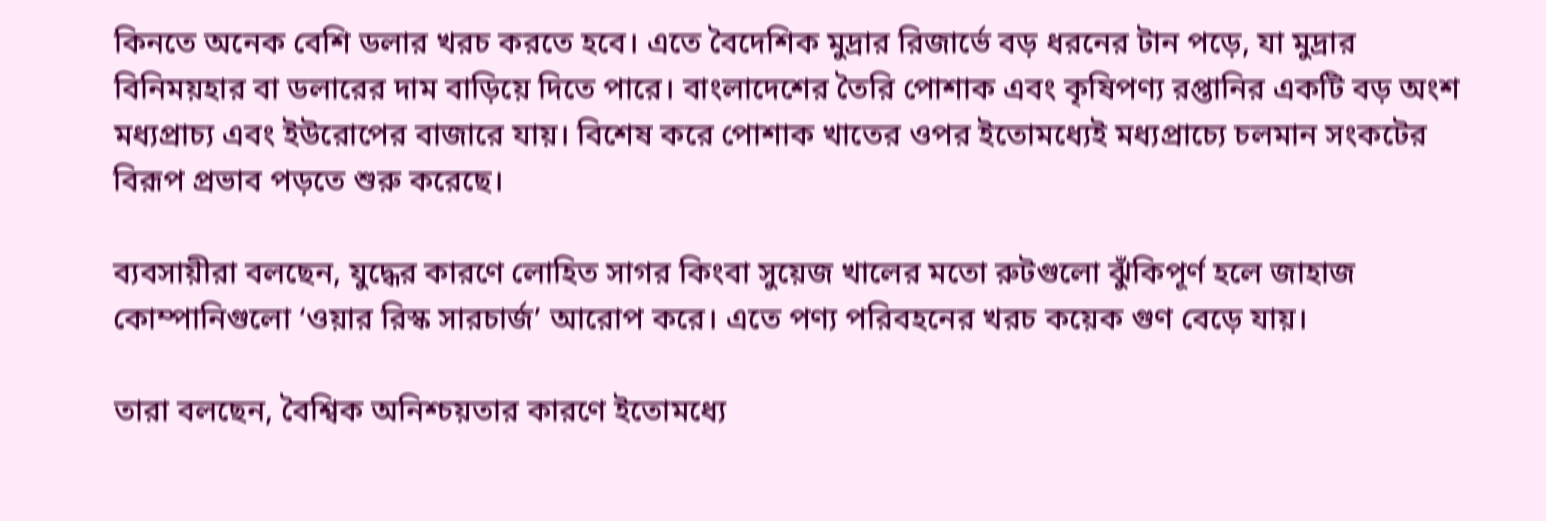কিনতে অনেক বেশি ডলার খরচ করতে হবে। এতে বৈদেশিক মুদ্রার রিজার্ভে বড় ধরনের টান পড়ে, যা মুদ্রার বিনিময়হার বা ডলারের দাম বাড়িয়ে দিতে পারে। বাংলাদেশের তৈরি পোশাক এবং কৃষিপণ্য রপ্তানির একটি বড় অংশ মধ্যপ্রাচ্য এবং ইউরোপের বাজারে যায়। বিশেষ করে পোশাক খাতের ওপর ইতোমধ্যেই মধ্যপ্রাচ্যে চলমান সংকটের বিরূপ প্রভাব পড়তে শুরু করেছে।

ব্যবসায়ীরা বলছেন, যুদ্ধের কারণে লোহিত সাগর কিংবা সুয়েজ খালের মতো রুটগুলো ঝুঁকিপূর্ণ হলে জাহাজ কোম্পানিগুলো ‘ওয়ার রিস্ক সারচার্জ’ আরোপ করে। এতে পণ্য পরিবহনের খরচ কয়েক গুণ বেড়ে যায়।

তারা বলছেন, বৈশ্বিক অনিশ্চয়তার কারণে ইতোমধ্যে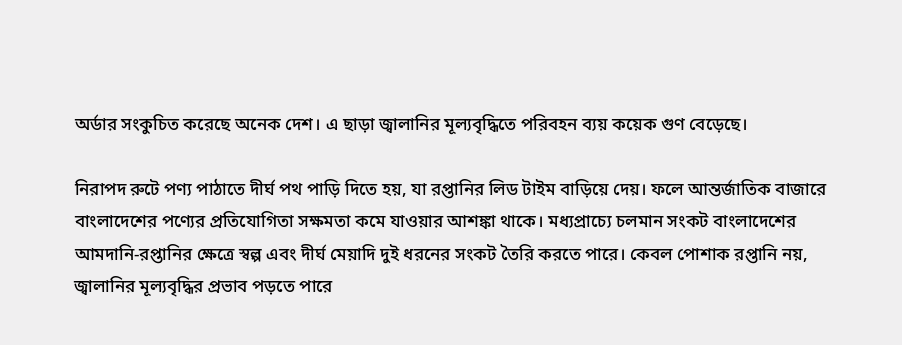অর্ডার সংকুচিত করেছে অনেক দেশ। এ ছাড়া জ্বালানির মূল্যবৃদ্ধিতে পরিবহন ব্যয় কয়েক গুণ বেড়েছে।

নিরাপদ রুটে পণ্য পাঠাতে দীর্ঘ পথ পাড়ি দিতে হয়, যা রপ্তানির লিড টাইম বাড়িয়ে দেয়। ফলে আন্তর্জাতিক বাজারে বাংলাদেশের পণ্যের প্রতিযোগিতা সক্ষমতা কমে যাওয়ার আশঙ্কা থাকে। মধ্যপ্রাচ্যে চলমান সংকট বাংলাদেশের আমদানি-রপ্তানির ক্ষেত্রে স্বল্প এবং দীর্ঘ মেয়াদি দুই ধরনের সংকট তৈরি করতে পারে। কেবল পোশাক রপ্তানি নয়, জ্বালানির মূল্যবৃদ্ধির প্রভাব পড়তে পারে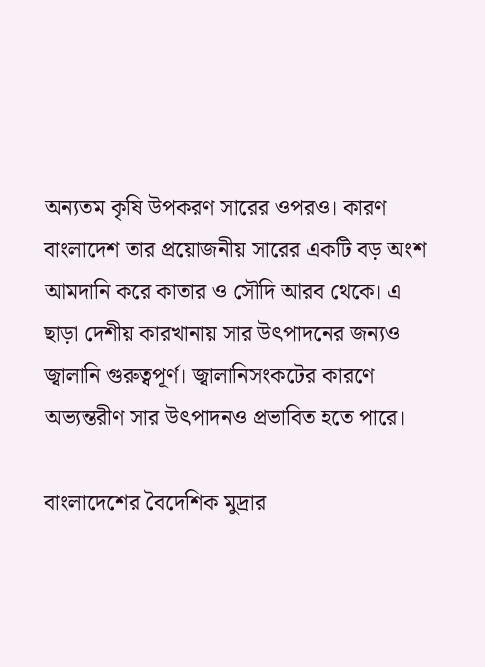অন্যতম কৃষি উপকরণ সারের ওপরও। কারণ বাংলাদেশ তার প্রয়োজনীয় সারের একটি বড় অংশ আমদানি করে কাতার ও সৌদি আরব থেকে। এ ছাড়া দেশীয় কারখানায় সার উৎপাদনের জন্যও জ্বালানি গুরুত্বপূর্ণ। জ্বালানিসংকটের কারণে অভ্যন্তরীণ সার উৎপাদনও প্রভাবিত হতে পারে।

বাংলাদেশের বৈদেশিক মুদ্রার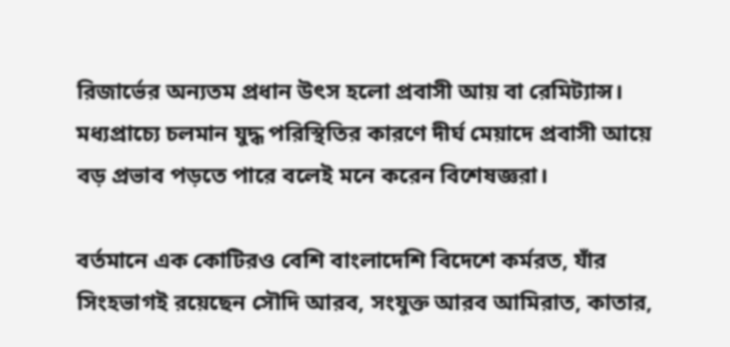রিজার্ভের অন্যতম প্রধান উৎস হলো প্রবাসী আয় বা রেমিট্যান্স। মধ্যপ্রাচ্যে চলমান যুদ্ধ পরিস্থিতির কারণে দীর্ঘ মেয়াদে প্রবাসী আয়ে বড় প্রভাব পড়তে পারে বলেই মনে করেন বিশেষজ্ঞরা।

বর্তমানে এক কোটিরও বেশি বাংলাদেশি বিদেশে কর্মরত, যাঁর সিংহভাগই রয়েছেন সৌদি আরব, সংযুক্ত আরব আমিরাত, কাতার,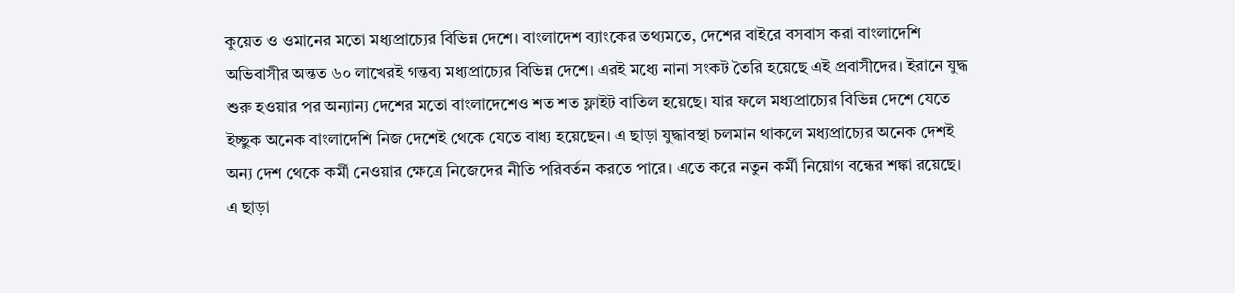কুয়েত ও ওমানের মতো মধ্যপ্রাচ্যের বিভিন্ন দেশে। বাংলাদেশ ব্যাংকের তথ্যমতে, দেশের বাইরে বসবাস করা বাংলাদেশি অভিবাসীর অন্তত ৬০ লাখেরই গন্তব্য মধ্যপ্রাচ্যের বিভিন্ন দেশে। এরই মধ্যে নানা সংকট তৈরি হয়েছে এই প্রবাসীদের। ইরানে যুদ্ধ শুরু হওয়ার পর অন্যান্য দেশের মতো বাংলাদেশেও শত শত ফ্লাইট বাতিল হয়েছে। যার ফলে মধ্যপ্রাচ্যের বিভিন্ন দেশে যেতে ইচ্ছুক অনেক বাংলাদেশি নিজ দেশেই থেকে যেতে বাধ্য হয়েছেন। এ ছাড়া যুদ্ধাবস্থা চলমান থাকলে মধ্যপ্রাচ্যের অনেক দেশই অন্য দেশ থেকে কর্মী নেওয়ার ক্ষেত্রে নিজেদের নীতি পরিবর্তন করতে পারে। এতে করে নতুন কর্মী নিয়োগ বন্ধের শঙ্কা রয়েছে। এ ছাড়া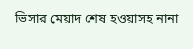ভিসার মেয়াদ শেষ হওয়াসহ নানা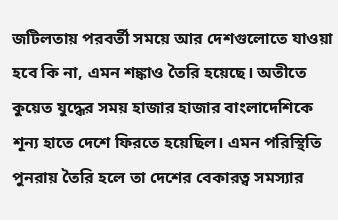জটিলতায় পরবর্তী সময়ে আর দেশগুলোতে যাওয়া হবে কি না, এমন শঙ্কাও তৈরি হয়েছে। অতীতে কুয়েত যুদ্ধের সময় হাজার হাজার বাংলাদেশিকে শূন্য হাতে দেশে ফিরতে হয়েছিল। এমন পরিস্থিতি পুনরায় তৈরি হলে তা দেশের বেকারত্ব সমস্যার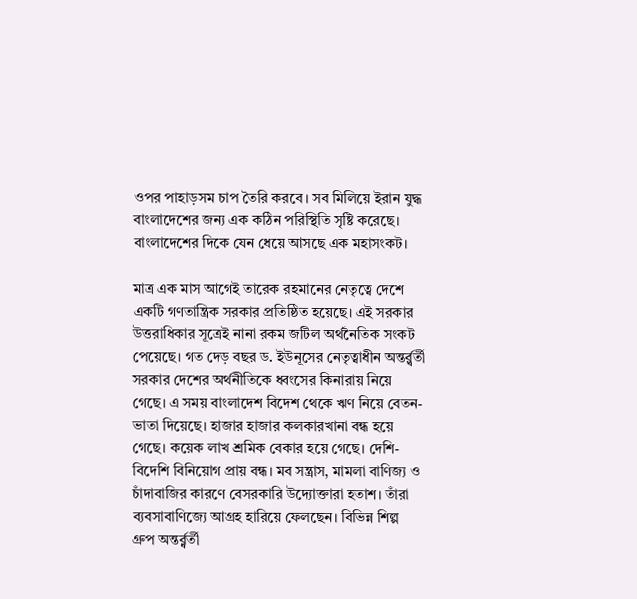ওপর পাহাড়সম চাপ তৈরি করবে। সব মিলিয়ে ইরান যুদ্ধ বাংলাদেশের জন্য এক কঠিন পরিস্থিতি সৃষ্টি করেছে। বাংলাদেশের দিকে যেন ধেয়ে আসছে এক মহাসংকট।

মাত্র এক মাস আগেই তারেক রহমানের নেতৃত্বে দেশে একটি গণতান্ত্রিক সরকার প্রতিষ্ঠিত হয়েছে। এই সরকার উত্তরাধিকার সূত্রেই নানা রকম জটিল অর্থনৈতিক সংকট পেয়েছে। গত দেড় বছর ড. ইউনূসের নেতৃত্বাধীন অন্তর্র্বর্তী সরকার দেশের অর্থনীতিকে ধ্বংসের কিনারায় নিয়ে গেছে। এ সময় বাংলাদেশ বিদেশ থেকে ঋণ নিয়ে বেতন-ভাতা দিয়েছে। হাজার হাজার কলকারখানা বন্ধ হয়ে গেছে। কয়েক লাখ শ্রমিক বেকার হয়ে গেছে। দেশি-বিদেশি বিনিয়োগ প্রায় বন্ধ। মব সন্ত্রাস, মামলা বাণিজ্য ও চাঁদাবাজির কারণে বেসরকারি উদ্যোক্তারা হতাশ। তাঁরা ব্যবসাবাণিজ্যে আগ্রহ হারিয়ে ফেলছেন। বিভিন্ন শিল্প গ্রুপ অন্তর্র্বর্তী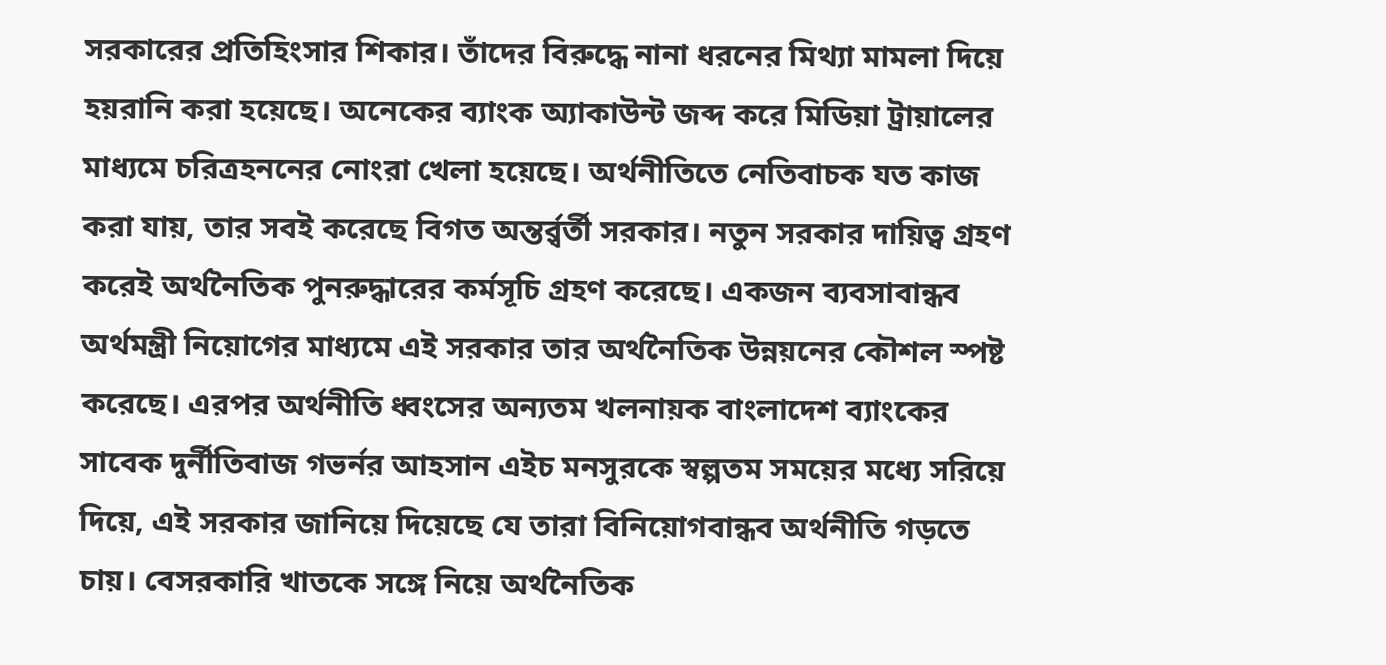সরকারের প্রতিহিংসার শিকার। তাঁদের বিরুদ্ধে নানা ধরনের মিথ্যা মামলা দিয়ে হয়রানি করা হয়েছে। অনেকের ব্যাংক অ্যাকাউন্ট জব্দ করে মিডিয়া ট্রায়ালের মাধ্যমে চরিত্রহননের নোংরা খেলা হয়েছে। অর্থনীতিতে নেতিবাচক যত কাজ করা যায়, তার সবই করেছে বিগত অন্তর্র্বর্তী সরকার। নতুন সরকার দায়িত্ব গ্রহণ করেই অর্থনৈতিক পুনরুদ্ধারের কর্মসূচি গ্রহণ করেছে। একজন ব্যবসাবান্ধব অর্থমন্ত্রী নিয়োগের মাধ্যমে এই সরকার তার অর্থনৈতিক উন্নয়নের কৌশল স্পষ্ট করেছে। এরপর অর্থনীতি ধ্বংসের অন্যতম খলনায়ক বাংলাদেশ ব্যাংকের সাবেক দুর্নীতিবাজ গভর্নর আহসান এইচ মনসুরকে স্বল্পতম সময়ের মধ্যে সরিয়ে দিয়ে, এই সরকার জানিয়ে দিয়েছে যে তারা বিনিয়োগবান্ধব অর্থনীতি গড়তে চায়। বেসরকারি খাতকে সঙ্গে নিয়ে অর্থনৈতিক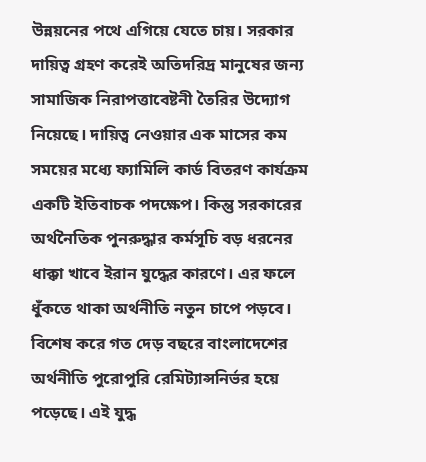উন্নয়নের পথে এগিয়ে যেতে চায়। সরকার দায়িত্ব গ্রহণ করেই অতিদরিদ্র মানুষের জন্য সামাজিক নিরাপত্তাবেষ্টনী তৈরির উদ্যোগ নিয়েছে। দায়িত্ব নেওয়ার এক মাসের কম সময়ের মধ্যে ফ্যামিলি কার্ড বিতরণ কার্যক্রম একটি ইতিবাচক পদক্ষেপ। কিন্তু সরকারের অর্থনৈতিক পুনরুদ্ধার কর্মসূচি বড় ধরনের ধাক্কা খাবে ইরান যুদ্ধের কারণে। এর ফলে ধুঁকতে থাকা অর্থনীতি নতুন চাপে পড়বে। বিশেষ করে গত দেড় বছরে বাংলাদেশের অর্থনীতি পুরোপুরি রেমিট্যান্সনির্ভর হয়ে পড়েছে। এই যুদ্ধ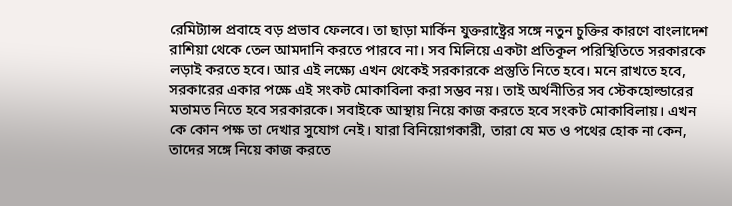রেমিট্যান্স প্রবাহে বড় প্রভাব ফেলবে। তা ছাড়া মার্কিন যুক্তরাষ্ট্রের সঙ্গে নতুন চুক্তির কারণে বাংলাদেশ রাশিয়া থেকে তেল আমদানি করতে পারবে না। সব মিলিয়ে একটা প্রতিকূল পরিস্থিতিতে সরকারকে লড়াই করতে হবে। আর এই লক্ষ্যে এখন থেকেই সরকারকে প্রস্তুতি নিতে হবে। মনে রাখতে হবে, সরকারের একার পক্ষে এই সংকট মোকাবিলা করা সম্ভব নয়। তাই অর্থনীতির সব স্টেকহোল্ডারের মতামত নিতে হবে সরকারকে। সবাইকে আস্থায় নিয়ে কাজ করতে হবে সংকট মোকাবিলায়। এখন কে কোন পক্ষ তা দেখার সুযোগ নেই। যারা বিনিয়োগকারী, তারা যে মত ও পথের হোক না কেন, তাদের সঙ্গে নিয়ে কাজ করতে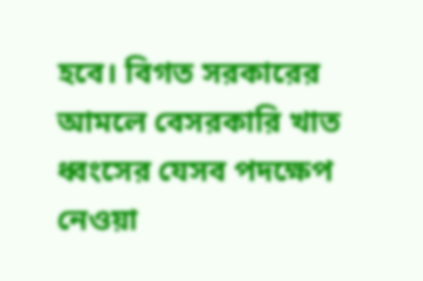হবে। বিগত সরকারের আমলে বেসরকারি খাত ধ্বংসের যেসব পদক্ষেপ নেওয়া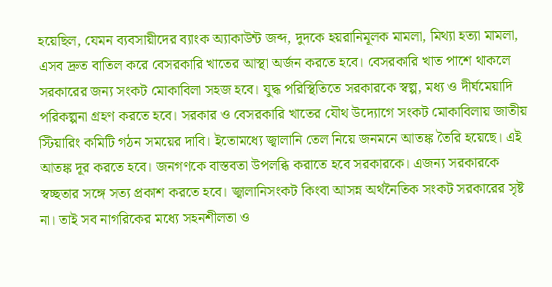হয়েছিল, যেমন ব্যবসায়ীদের ব্যাংক অ্যাকাউন্ট জব্দ, দুদকে হয়রানিমূলক মামলা, মিথ্যা হত্যা মামলা, এসব দ্রুত বাতিল করে বেসরকারি খাতের আস্থা অর্জন করতে হবে। বেসরকারি খাত পাশে থাকলে সরকারের জন্য সংকট মোকাবিলা সহজ হবে। যুদ্ধ পরিস্থিতিতে সরকারকে স্বল্প, মধ্য ও দীর্ঘমেয়াদি পরিকল্পনা গ্রহণ করতে হবে। সরকার ও বেসরকারি খাতের যৌথ উদ্যোগে সংকট মোকাবিলায় জাতীয় স্টিয়ারিং কমিটি গঠন সময়ের দাবি। ইতোমধ্যে জ্বালানি তেল নিয়ে জনমনে আতঙ্ক তৈরি হয়েছে। এই আতঙ্ক দূর করতে হবে। জনগণকে বাস্তবতা উপলব্ধি করাতে হবে সরকারকে। এজন্য সরকারকে স্বচ্ছতার সঙ্গে সত্য প্রকাশ করতে হবে। জ্বালানিসংকট কিংবা আসন্ন অর্থনৈতিক সংকট সরকারের সৃষ্ট না। তাই সব নাগরিকের মধ্যে সহনশীলতা ও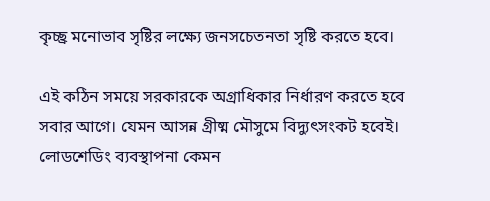কৃচ্ছ্র মনোভাব সৃষ্টির লক্ষ্যে জনসচেতনতা সৃষ্টি করতে হবে।

এই কঠিন সময়ে সরকারকে অগ্রাধিকার নির্ধারণ করতে হবে সবার আগে। যেমন আসন্ন গ্রীষ্ম মৌসুমে বিদ্যুৎসংকট হবেই। লোডশেডিং ব্যবস্থাপনা কেমন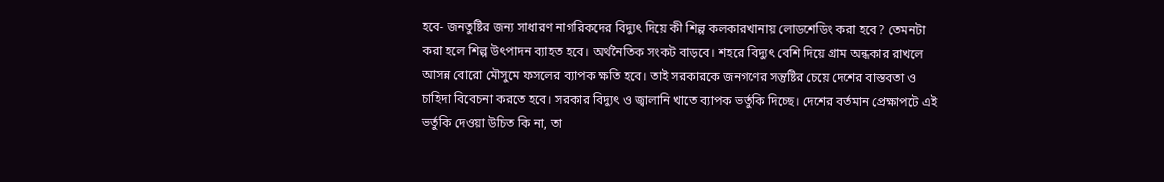হবে- জনতুষ্টির জন্য সাধারণ নাগরিকদের বিদ্যুৎ দিয়ে কী শিল্প কলকারখানায় লোডশেডিং করা হবে? তেমনটা করা হলে শিল্প উৎপাদন ব্যাহত হবে। অর্থনৈতিক সংকট বাড়বে। শহরে বিদ্যুৎ বেশি দিয়ে গ্রাম অন্ধকার রাখলে আসন্ন বোরো মৌসুমে ফসলের ব্যাপক ক্ষতি হবে। তাই সরকারকে জনগণের সন্তুষ্টির চেয়ে দেশের বাস্তবতা ও চাহিদা বিবেচনা করতে হবে। সরকার বিদ্যুৎ ও জ্বালানি খাতে ব্যাপক ভর্তুকি দিচ্ছে। দেশের বর্তমান প্রেক্ষাপটে এই ভর্তুকি দেওয়া উচিত কি না, তা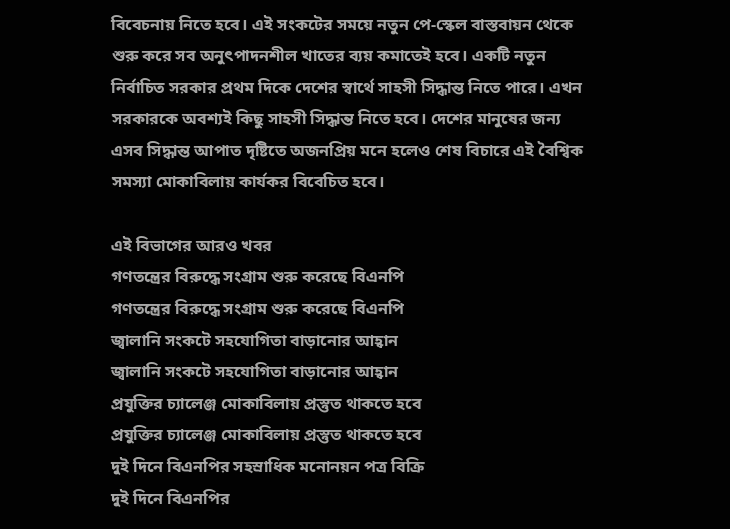বিবেচনায় নিতে হবে। এই সংকটের সময়ে নতুন পে-স্কেল বাস্তবায়ন থেকে শুরু করে সব অনুৎপাদনশীল খাতের ব্যয় কমাতেই হবে। একটি নতুন নির্বাচিত সরকার প্রথম দিকে দেশের স্বার্থে সাহসী সিদ্ধান্ত নিতে পারে। এখন সরকারকে অবশ্যই কিছু সাহসী সিদ্ধান্ত নিতে হবে। দেশের মানুষের জন্য এসব সিদ্ধান্ত আপাত দৃষ্টিতে অজনপ্রিয় মনে হলেও শেষ বিচারে এই বৈশ্বিক সমস্যা মোকাবিলায় কার্যকর বিবেচিত হবে।

এই বিভাগের আরও খবর
গণতন্ত্রের বিরুদ্ধে সংগ্রাম শুরু করেছে বিএনপি
গণতন্ত্রের বিরুদ্ধে সংগ্রাম শুরু করেছে বিএনপি
জ্বালানি সংকটে সহযোগিতা বাড়ানোর আহ্বান
জ্বালানি সংকটে সহযোগিতা বাড়ানোর আহ্বান
প্রযুক্তির চ্যালেঞ্জ মোকাবিলায় প্রস্তুত থাকতে হবে
প্রযুক্তির চ্যালেঞ্জ মোকাবিলায় প্রস্তুত থাকতে হবে
দুই দিনে বিএনপির সহস্রাধিক মনোনয়ন পত্র বিক্রি
দুই দিনে বিএনপির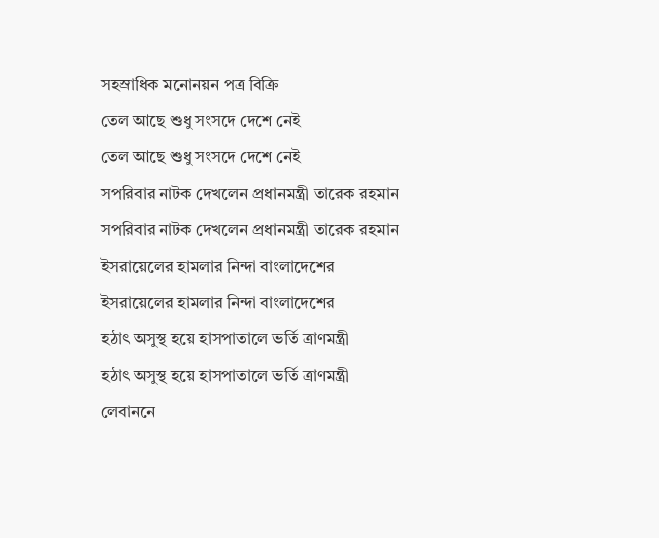সহস্রাধিক মনোনয়ন পত্র বিক্রি
তেল আছে শুধু সংসদে দেশে নেই
তেল আছে শুধু সংসদে দেশে নেই
সপরিবার নাটক দেখলেন প্রধানমন্ত্রী তারেক রহমান
সপরিবার নাটক দেখলেন প্রধানমন্ত্রী তারেক রহমান
ইসরায়েলের হামলার নিন্দা বাংলাদেশের
ইসরায়েলের হামলার নিন্দা বাংলাদেশের
হঠাৎ অসুস্থ হয়ে হাসপাতালে ভর্তি ত্রাণমন্ত্রী
হঠাৎ অসুস্থ হয়ে হাসপাতালে ভর্তি ত্রাণমন্ত্রী
লেবাননে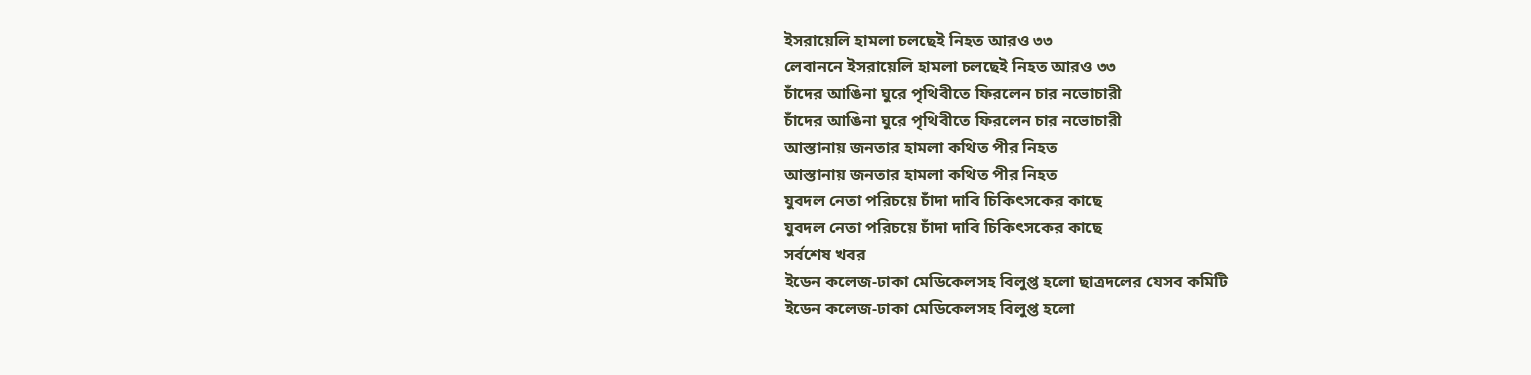ইসরায়েলি হামলা চলছেই নিহত আরও ৩৩
লেবাননে ইসরায়েলি হামলা চলছেই নিহত আরও ৩৩
চাঁদের আঙিনা ঘুরে পৃথিবীতে ফিরলেন চার নভোচারী
চাঁদের আঙিনা ঘুরে পৃথিবীতে ফিরলেন চার নভোচারী
আস্তানায় জনতার হামলা কথিত পীর নিহত
আস্তানায় জনতার হামলা কথিত পীর নিহত
যুবদল নেতা পরিচয়ে চাঁদা দাবি চিকিৎসকের কাছে
যুবদল নেতা পরিচয়ে চাঁদা দাবি চিকিৎসকের কাছে
সর্বশেষ খবর
ইডেন কলেজ-ঢাকা মেডিকেলসহ বিলুপ্ত হলো ছাত্রদলের যেসব কমিটি
ইডেন কলেজ-ঢাকা মেডিকেলসহ বিলুপ্ত হলো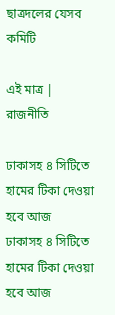ছাত্রদলের যেসব কমিটি

এই মাত্র | রাজনীতি

ঢাকাসহ ৪ সিটিতে হামের টিকা দেওয়া হবে আজ
ঢাকাসহ ৪ সিটিতে হামের টিকা দেওয়া হবে আজ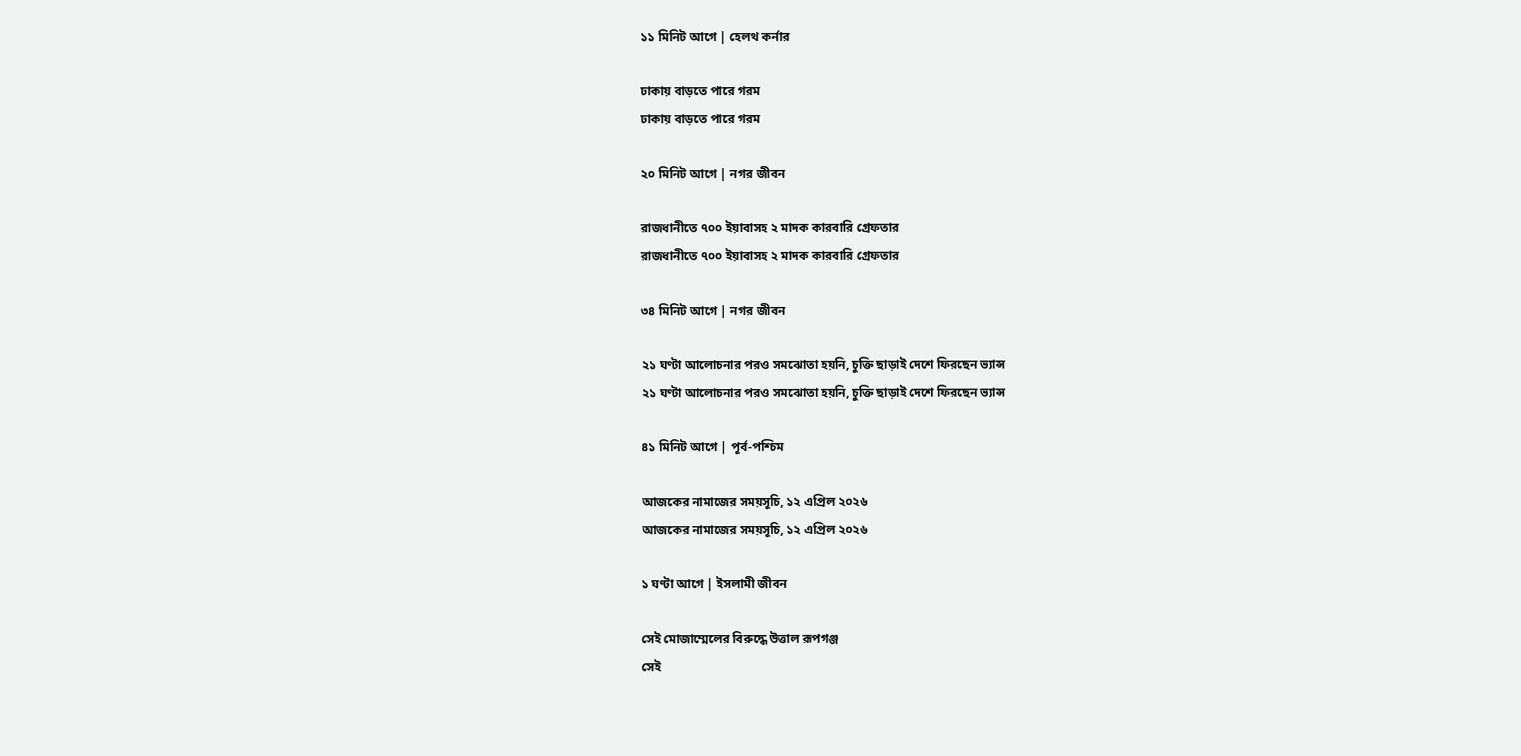১১ মিনিট আগে | হেলথ কর্নার

ঢাকায় বাড়তে পারে গরম
ঢাকায় বাড়তে পারে গরম

২০ মিনিট আগে | নগর জীবন

রাজধানীতে ৭০০ ইয়াবাসহ ২ মাদক কারবারি গ্রেফতার
রাজধানীতে ৭০০ ইয়াবাসহ ২ মাদক কারবারি গ্রেফতার

৩৪ মিনিট আগে | নগর জীবন

২১ ঘণ্টা আলোচনার পরও সমঝোতা হয়নি, চুক্তি ছাড়াই দেশে ফিরছেন ভ্যান্স
২১ ঘণ্টা আলোচনার পরও সমঝোতা হয়নি, চুক্তি ছাড়াই দেশে ফিরছেন ভ্যান্স

৪১ মিনিট আগে | পূর্ব-পশ্চিম

আজকের নামাজের সময়সূচি, ১২ এপ্রিল ২০২৬
আজকের নামাজের সময়সূচি, ১২ এপ্রিল ২০২৬

১ ঘণ্টা আগে | ইসলামী জীবন

সেই মোজাম্মেলের বিরুদ্ধে উত্তাল রূপগঞ্জ
সেই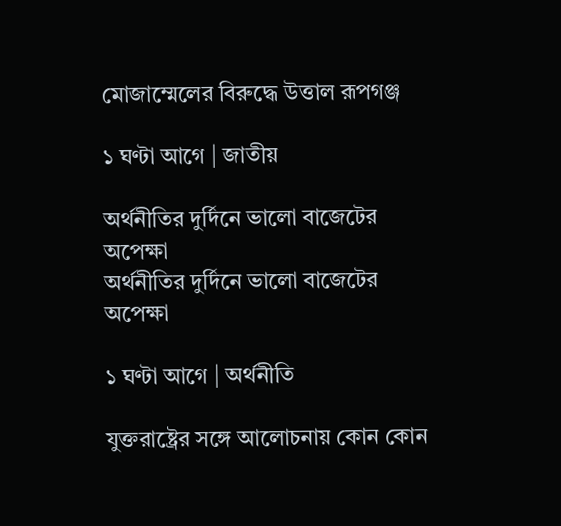মোজাম্মেলের বিরুদ্ধে উত্তাল রূপগঞ্জ

১ ঘণ্টা আগে | জাতীয়

অর্থনীতির দুর্দিনে ভালো বাজেটের অপেক্ষা
অর্থনীতির দুর্দিনে ভালো বাজেটের অপেক্ষা

১ ঘণ্টা আগে | অর্থনীতি

যুক্তরাষ্ট্রের সঙ্গে আলোচনায় কোন কোন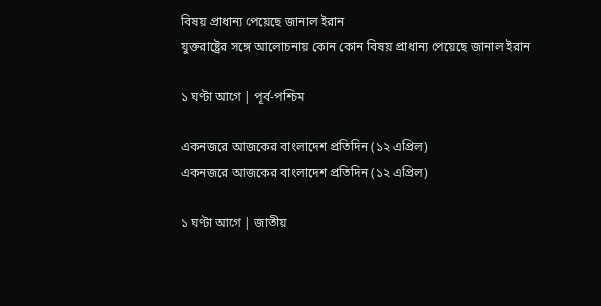বিষয় প্রাধান্য পেয়েছে জানাল ইরান
যুক্তরাষ্ট্রের সঙ্গে আলোচনায় কোন কোন বিষয় প্রাধান্য পেয়েছে জানাল ইরান

১ ঘণ্টা আগে | পূর্ব-পশ্চিম

একনজরে আজকের বাংলাদেশ প্রতিদিন (১২ এপ্রিল)
একনজরে আজকের বাংলাদেশ প্রতিদিন (১২ এপ্রিল)

১ ঘণ্টা আগে | জাতীয়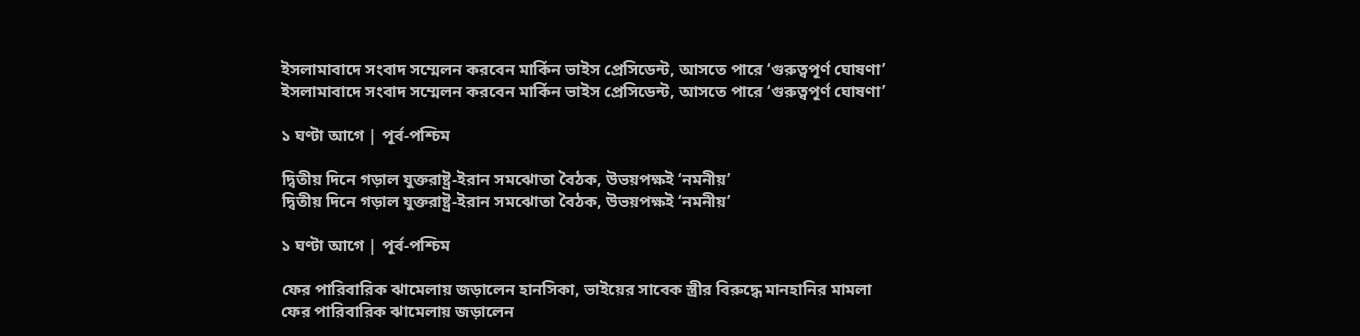ইসলামাবাদে সংবাদ সম্মেলন করবেন মার্কিন ভাইস প্রেসিডেন্ট, আসতে পারে ‌‘গুরুত্বপূর্ণ ঘোষণা’
ইসলামাবাদে সংবাদ সম্মেলন করবেন মার্কিন ভাইস প্রেসিডেন্ট, আসতে পারে ‌‘গুরুত্বপূর্ণ ঘোষণা’

১ ঘণ্টা আগে | পূর্ব-পশ্চিম

দ্বিতীয় দিনে গড়াল যুক্তরাষ্ট্র-ইরান সমঝোতা বৈঠক, উভয়পক্ষই ‘নমনীয়’
দ্বিতীয় দিনে গড়াল যুক্তরাষ্ট্র-ইরান সমঝোতা বৈঠক, উভয়পক্ষই ‘নমনীয়’

১ ঘণ্টা আগে | পূর্ব-পশ্চিম

ফের পারিবারিক ঝামেলায় জড়ালেন হানসিকা, ভাইয়ের সাবেক স্ত্রীর বিরুদ্ধে মানহানির মামলা
ফের পারিবারিক ঝামেলায় জড়ালেন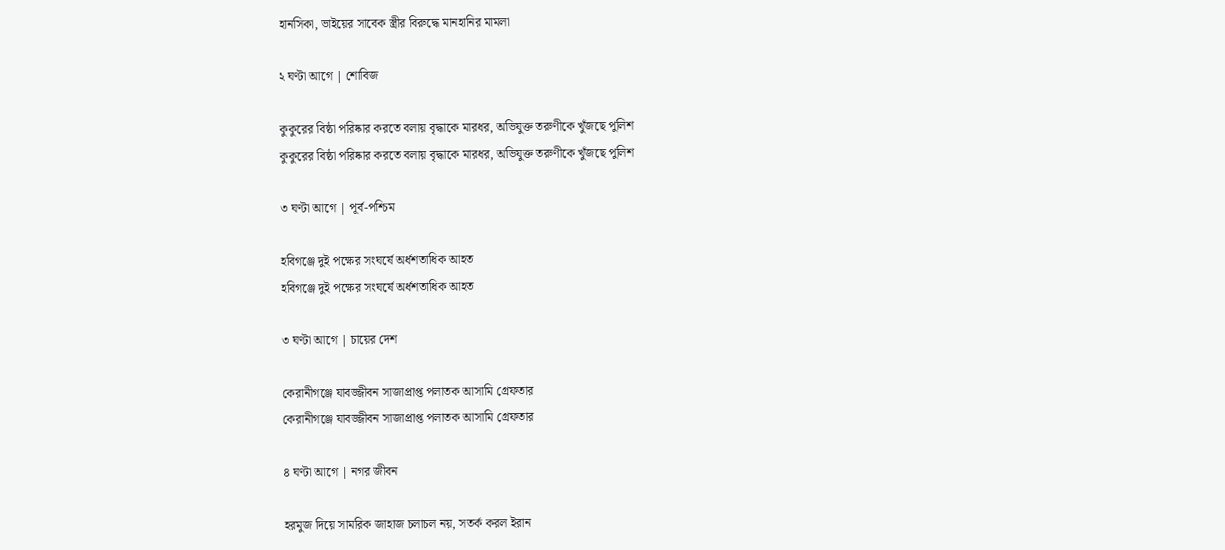হানসিকা, ভাইয়ের সাবেক স্ত্রীর বিরুদ্ধে মানহানির মামলা

২ ঘণ্টা আগে | শোবিজ

কুকুরের বিষ্ঠা পরিষ্কার করতে বলায় বৃদ্ধাকে মারধর, অভিযুক্ত তরুণীকে খুঁজছে পুলিশ
কুকুরের বিষ্ঠা পরিষ্কার করতে বলায় বৃদ্ধাকে মারধর, অভিযুক্ত তরুণীকে খুঁজছে পুলিশ

৩ ঘণ্টা আগে | পূর্ব-পশ্চিম

হবিগঞ্জে দুই পক্ষের সংঘর্ষে অর্ধশতাধিক আহত
হবিগঞ্জে দুই পক্ষের সংঘর্ষে অর্ধশতাধিক আহত

৩ ঘণ্টা আগে | চায়ের দেশ

কেরানীগঞ্জে যাবজ্জীবন সাজাপ্রাপ্ত পলাতক আসামি গ্রেফতার
কেরানীগঞ্জে যাবজ্জীবন সাজাপ্রাপ্ত পলাতক আসামি গ্রেফতার

৪ ঘণ্টা আগে | নগর জীবন

হরমুজ দিয়ে সামরিক জাহাজ চলাচল নয়, সতর্ক করল ইরান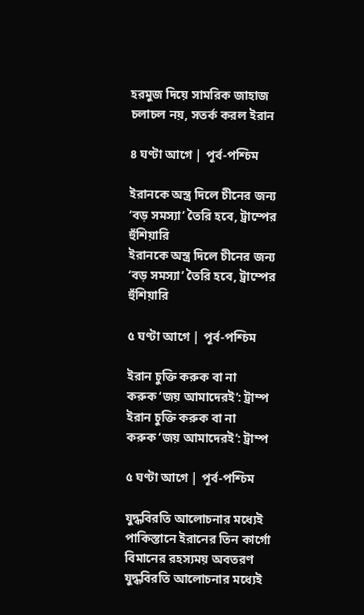হরমুজ দিয়ে সামরিক জাহাজ চলাচল নয়, সতর্ক করল ইরান

৪ ঘণ্টা আগে | পূর্ব-পশ্চিম

ইরানকে অস্ত্র দিলে চীনের জন্য ‘বড় সমস্যা’ তৈরি হবে, ট্রাম্পের হুঁশিয়ারি
ইরানকে অস্ত্র দিলে চীনের জন্য ‘বড় সমস্যা’ তৈরি হবে, ট্রাম্পের হুঁশিয়ারি

৫ ঘণ্টা আগে | পূর্ব-পশ্চিম

ইরান চুক্তি করুক বা না করুক ‌‘জয় আমাদেরই’: ট্রাম্প
ইরান চুক্তি করুক বা না করুক ‌‘জয় আমাদেরই’: ট্রাম্প

৫ ঘণ্টা আগে | পূর্ব-পশ্চিম

যুদ্ধবিরতি আলোচনার মধ্যেই পাকিস্তানে ইরানের তিন কার্গো বিমানের রহস্যময় অবতরণ
যুদ্ধবিরতি আলোচনার মধ্যেই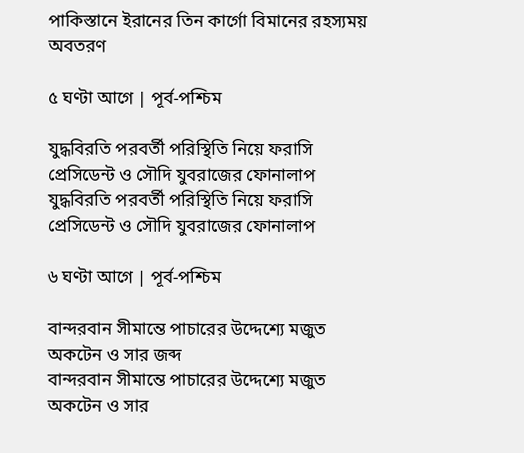পাকিস্তানে ইরানের তিন কার্গো বিমানের রহস্যময় অবতরণ

৫ ঘণ্টা আগে | পূর্ব-পশ্চিম

যুদ্ধবিরতি পরবর্তী পরিস্থিতি নিয়ে ফরাসি প্রেসিডেন্ট ও সৌদি যুবরাজের ফোনালাপ
যুদ্ধবিরতি পরবর্তী পরিস্থিতি নিয়ে ফরাসি প্রেসিডেন্ট ও সৌদি যুবরাজের ফোনালাপ

৬ ঘণ্টা আগে | পূর্ব-পশ্চিম

বান্দরবান সীমান্তে পাচারের উদ্দেশ্যে মজুত অকটেন ও সার জব্দ
বান্দরবান সীমান্তে পাচারের উদ্দেশ্যে মজুত অকটেন ও সার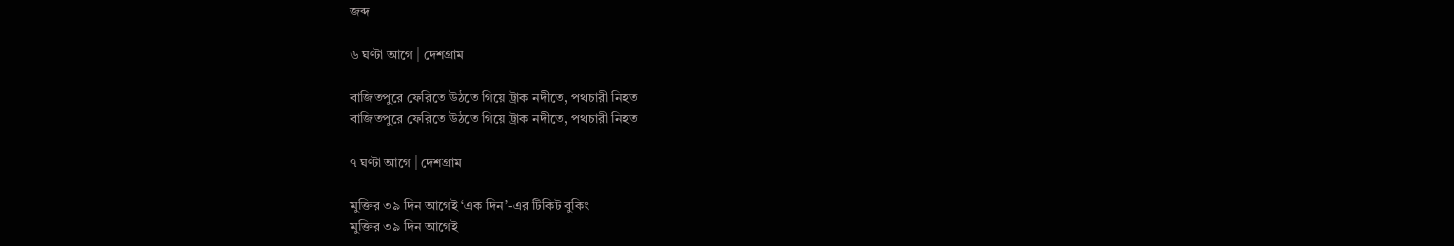জব্দ

৬ ঘণ্টা আগে | দেশগ্রাম

বাজিতপুরে ফেরিতে উঠতে গিয়ে ট্রাক নদীতে, পথচারী নিহত
বাজিতপুরে ফেরিতে উঠতে গিয়ে ট্রাক নদীতে, পথচারী নিহত

৭ ঘণ্টা আগে | দেশগ্রাম

মুক্তির ৩৯ দিন আগেই ‘এক দিন’-এর টিকিট বুকিং
মুক্তির ৩৯ দিন আগেই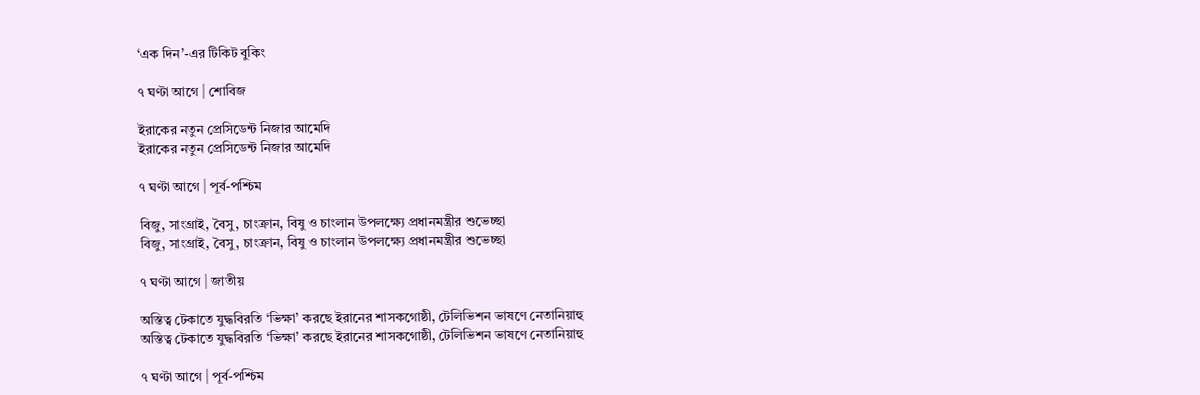‘এক দিন’-এর টিকিট বুকিং

৭ ঘণ্টা আগে | শোবিজ

ইরাকের নতুন প্রেসিডেন্ট নিজার আমেদি
ইরাকের নতুন প্রেসিডেন্ট নিজার আমেদি

৭ ঘণ্টা আগে | পূর্ব-পশ্চিম

বিজু, সাংগ্রাই, বৈসু, চাংক্রান, বিষু ও চাংলান উপলক্ষ্যে প্রধানমন্ত্রীর শুভেচ্ছা
বিজু, সাংগ্রাই, বৈসু, চাংক্রান, বিষু ও চাংলান উপলক্ষ্যে প্রধানমন্ত্রীর শুভেচ্ছা

৭ ঘণ্টা আগে | জাতীয়

অস্তিত্ব টেকাতে যুদ্ধবিরতি ‘ভিক্ষা’ করছে ইরানের শাসকগোষ্ঠী, টেলিভিশন ভাষণে নেতানিয়াহু
অস্তিত্ব টেকাতে যুদ্ধবিরতি ‘ভিক্ষা’ করছে ইরানের শাসকগোষ্ঠী, টেলিভিশন ভাষণে নেতানিয়াহু

৭ ঘণ্টা আগে | পূর্ব-পশ্চিম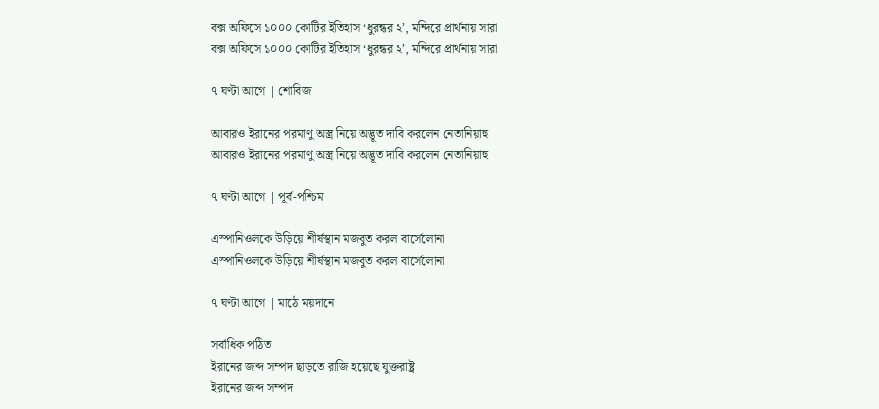বক্স অফিসে ১০০০ কোটির ইতিহাস ‘ধুরন্ধর ২’, মন্দিরে প্রার্থনায় সারা
বক্স অফিসে ১০০০ কোটির ইতিহাস ‘ধুরন্ধর ২’, মন্দিরে প্রার্থনায় সারা

৭ ঘণ্টা আগে | শোবিজ

আবারও ইরানের পরমাণু অস্ত্র নিয়ে অদ্ভূত দাবি করলেন নেতানিয়াহু
আবারও ইরানের পরমাণু অস্ত্র নিয়ে অদ্ভূত দাবি করলেন নেতানিয়াহু

৭ ঘণ্টা আগে | পূর্ব-পশ্চিম

এস্পানিওলকে উড়িয়ে শীর্ষস্থান মজবুত করল বার্সেলোনা
এস্পানিওলকে উড়িয়ে শীর্ষস্থান মজবুত করল বার্সেলোনা

৭ ঘণ্টা আগে | মাঠে ময়দানে

সর্বাধিক পঠিত
ইরানের জব্দ সম্পদ ছাড়তে রাজি হয়েছে যুক্তরাষ্ট্র
ইরানের জব্দ সম্পদ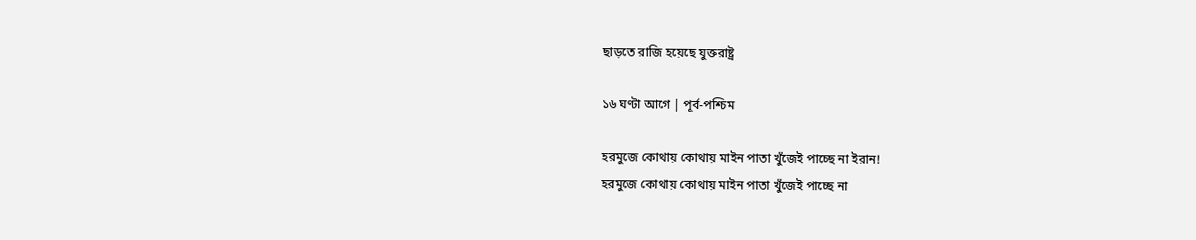ছাড়তে রাজি হয়েছে যুক্তরাষ্ট্র

১৬ ঘণ্টা আগে | পূর্ব-পশ্চিম

হরমুজে কোথায় কোথায় মাইন পাতা খুঁজেই পাচ্ছে না ইরান!
হরমুজে কোথায় কোথায় মাইন পাতা খুঁজেই পাচ্ছে না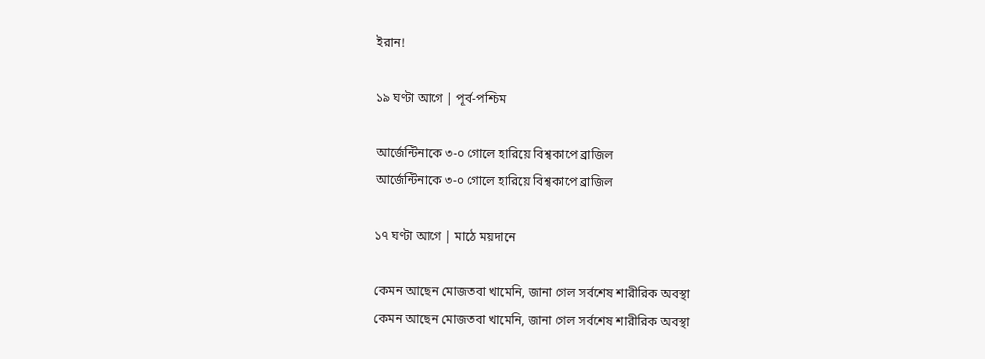ইরান!

১৯ ঘণ্টা আগে | পূর্ব-পশ্চিম

আর্জেন্টিনাকে ৩-০ গোলে হারিয়ে বিশ্বকাপে ব্রাজিল
আর্জেন্টিনাকে ৩-০ গোলে হারিয়ে বিশ্বকাপে ব্রাজিল

১৭ ঘণ্টা আগে | মাঠে ময়দানে

কেমন আছেন মোজতবা খামেনি, জানা গেল সর্বশেষ শারীরিক অবস্থা
কেমন আছেন মোজতবা খামেনি, জানা গেল সর্বশেষ শারীরিক অবস্থা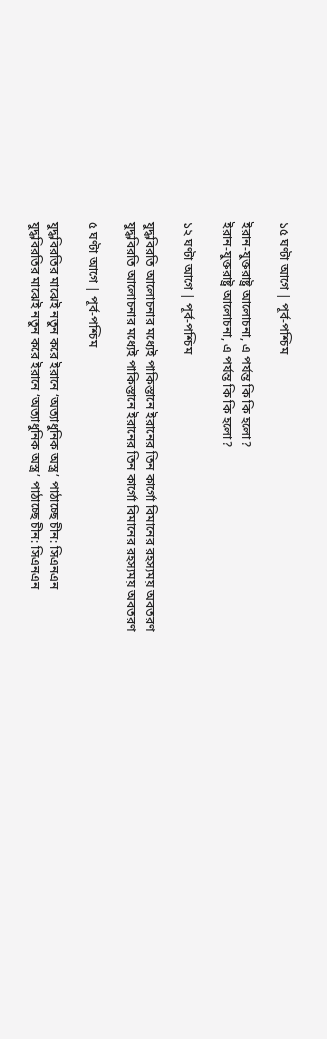১৫ ঘণ্টা আগে | পূর্ব-পশ্চিম

ইরান-যুক্তরাষ্ট্র আলোচনা, এ পর্যন্ত কি কি হলো?
ইরান-যুক্তরাষ্ট্র আলোচনা, এ পর্যন্ত কি কি হলো?

১২ ঘণ্টা আগে | পূর্ব-পশ্চিম

যুদ্ধবিরতি আলোচনার মধ্যেই পাকিস্তানে ইরানের তিন কার্গো বিমানের রহস্যময় অবতরণ
যুদ্ধবিরতি আলোচনার মধ্যেই পাকিস্তানে ইরানের তিন কার্গো বিমানের রহস্যময় অবতরণ

৫ ঘণ্টা আগে | পূর্ব-পশ্চিম

যুদ্ধবিরতির মাঝেই নতুন করে ইরানে ‘অত্যাধুনিক অস্ত্র’ পাঠাচ্ছে চীন: সিএনএন
যুদ্ধবিরতির মাঝেই নতুন করে ইরানে ‘অত্যাধুনিক অস্ত্র’ পাঠাচ্ছে চীন: সিএনএন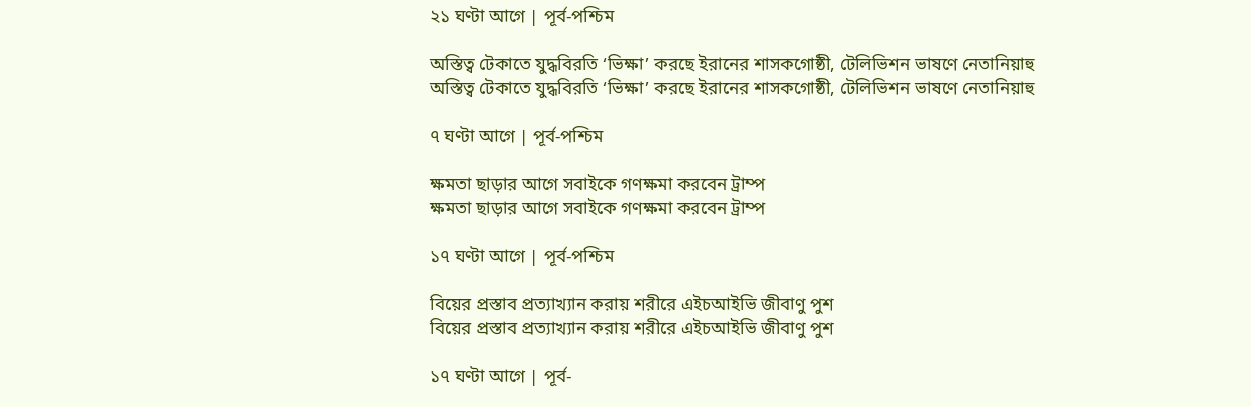২১ ঘণ্টা আগে | পূর্ব-পশ্চিম

অস্তিত্ব টেকাতে যুদ্ধবিরতি ‘ভিক্ষা’ করছে ইরানের শাসকগোষ্ঠী, টেলিভিশন ভাষণে নেতানিয়াহু
অস্তিত্ব টেকাতে যুদ্ধবিরতি ‘ভিক্ষা’ করছে ইরানের শাসকগোষ্ঠী, টেলিভিশন ভাষণে নেতানিয়াহু

৭ ঘণ্টা আগে | পূর্ব-পশ্চিম

ক্ষমতা ছাড়ার আগে সবাইকে গণক্ষমা করবেন ট্রাম্প
ক্ষমতা ছাড়ার আগে সবাইকে গণক্ষমা করবেন ট্রাম্প

১৭ ঘণ্টা আগে | পূর্ব-পশ্চিম

বিয়ের প্রস্তাব প্রত্যাখ্যান করায় শরীরে এইচআইভি জীবাণু পুশ
বিয়ের প্রস্তাব প্রত্যাখ্যান করায় শরীরে এইচআইভি জীবাণু পুশ

১৭ ঘণ্টা আগে | পূর্ব-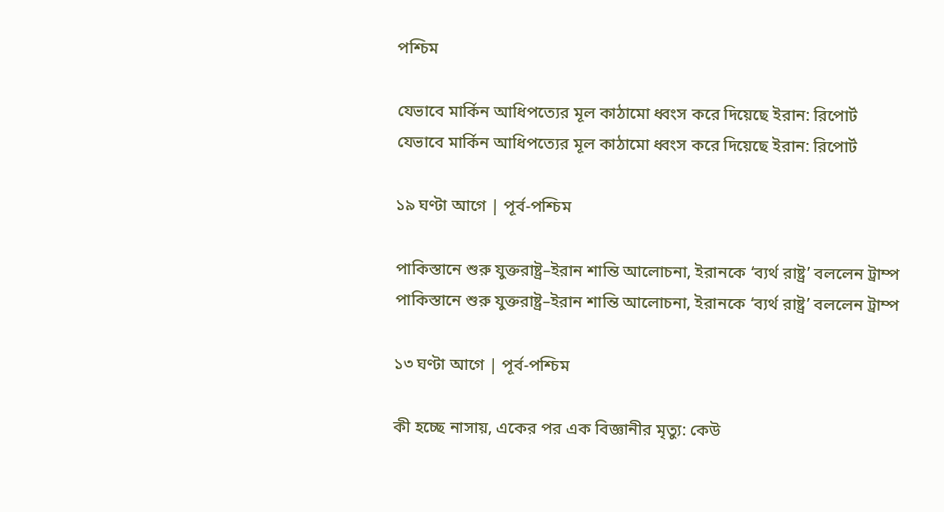পশ্চিম

যেভাবে মার্কিন আধিপত্যের মূল কাঠামো ধ্বংস করে দিয়েছে ইরান: রিপোর্ট
যেভাবে মার্কিন আধিপত্যের মূল কাঠামো ধ্বংস করে দিয়েছে ইরান: রিপোর্ট

১৯ ঘণ্টা আগে | পূর্ব-পশ্চিম

পাকিস্তানে শুরু যুক্তরাষ্ট্র–ইরান শান্তি আলোচনা, ইরানকে ‘ব্যর্থ রাষ্ট্র’ বললেন ট্রাম্প
পাকিস্তানে শুরু যুক্তরাষ্ট্র–ইরান শান্তি আলোচনা, ইরানকে ‘ব্যর্থ রাষ্ট্র’ বললেন ট্রাম্প

১৩ ঘণ্টা আগে | পূর্ব-পশ্চিম

কী হচ্ছে নাসায়, একের পর এক বিজ্ঞানীর মৃত্যু: কেউ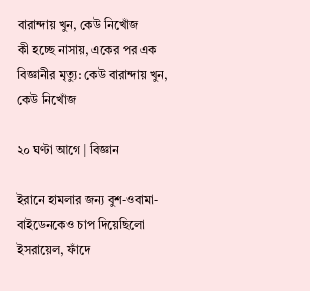বারান্দায় খুন, কেউ নিখোঁজ
কী হচ্ছে নাসায়, একের পর এক বিজ্ঞানীর মৃত্যু: কেউ বারান্দায় খুন, কেউ নিখোঁজ

২০ ঘণ্টা আগে | বিজ্ঞান

ইরানে হামলার জন্য বুশ-ওবামা-বাইডেনকেও চাপ দিয়েছিলো ইসরায়েল, ফাঁদে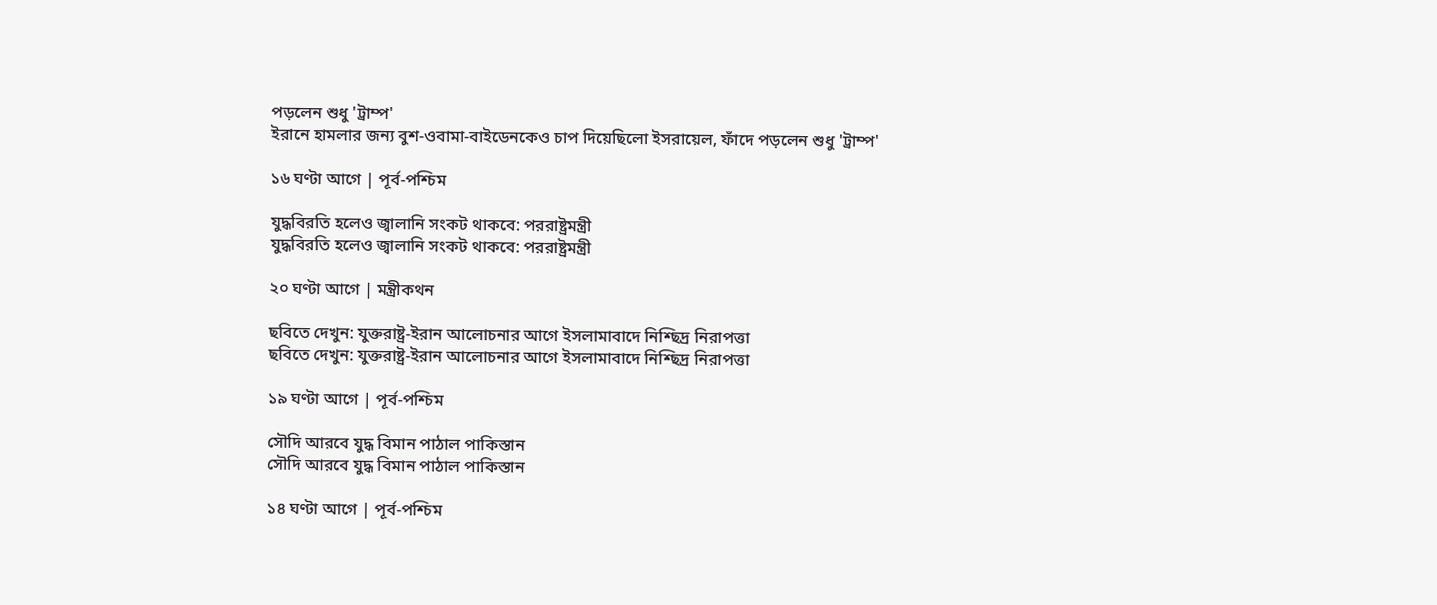পড়লেন শুধু 'ট্রাম্প'
ইরানে হামলার জন্য বুশ-ওবামা-বাইডেনকেও চাপ দিয়েছিলো ইসরায়েল, ফাঁদে পড়লেন শুধু 'ট্রাম্প'

১৬ ঘণ্টা আগে | পূর্ব-পশ্চিম

যুদ্ধবিরতি হলেও জ্বালানি সংকট থাকবে: পররাষ্ট্রমন্ত্রী
যুদ্ধবিরতি হলেও জ্বালানি সংকট থাকবে: পররাষ্ট্রমন্ত্রী

২০ ঘণ্টা আগে | মন্ত্রীকথন

ছবিতে দেখুন: যুক্তরাষ্ট্র-ইরান আলোচনার আগে ইসলামাবাদে নিশ্ছিদ্র নিরাপত্তা
ছবিতে দেখুন: যুক্তরাষ্ট্র-ইরান আলোচনার আগে ইসলামাবাদে নিশ্ছিদ্র নিরাপত্তা

১৯ ঘণ্টা আগে | পূর্ব-পশ্চিম

সৌদি আরবে যুদ্ধ বিমান পাঠাল পাকিস্তান
সৌদি আরবে যুদ্ধ বিমান পাঠাল পাকিস্তান

১৪ ঘণ্টা আগে | পূর্ব-পশ্চিম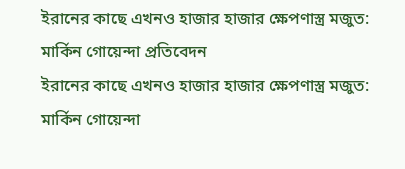ইরানের কাছে এখনও হাজার হাজার ক্ষেপণাস্ত্র মজুত: মার্কিন গোয়েন্দা প্রতিবেদন
ইরানের কাছে এখনও হাজার হাজার ক্ষেপণাস্ত্র মজুত: মার্কিন গোয়েন্দা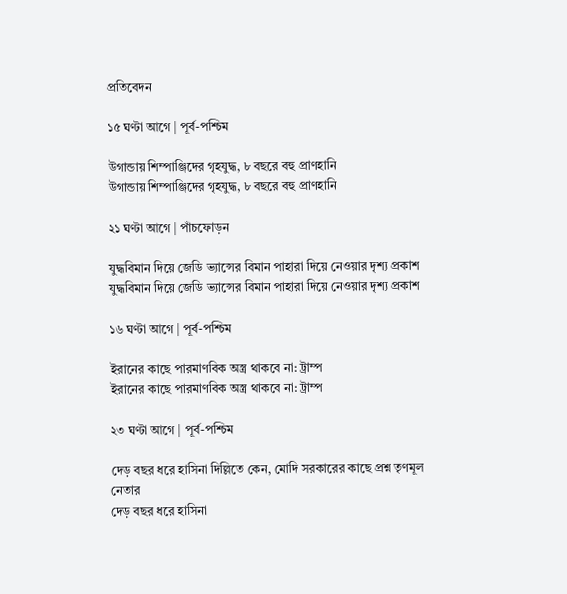প্রতিবেদন

১৫ ঘণ্টা আগে | পূর্ব-পশ্চিম

উগান্ডায় শিম্পাঞ্জিদের গৃহযুদ্ধ, ৮ বছরে বহু প্রাণহানি
উগান্ডায় শিম্পাঞ্জিদের গৃহযুদ্ধ, ৮ বছরে বহু প্রাণহানি

২১ ঘণ্টা আগে | পাঁচফোড়ন

যুদ্ধবিমান দিয়ে জেডি ভ্যান্সের বিমান পাহারা দিয়ে নেওয়ার দৃশ্য প্রকাশ
যুদ্ধবিমান দিয়ে জেডি ভ্যান্সের বিমান পাহারা দিয়ে নেওয়ার দৃশ্য প্রকাশ

১৬ ঘণ্টা আগে | পূর্ব-পশ্চিম

ইরানের কাছে পারমাণবিক অস্ত্র থাকবে না: ট্রাম্প
ইরানের কাছে পারমাণবিক অস্ত্র থাকবে না: ট্রাম্প

২৩ ঘণ্টা আগে | পূর্ব-পশ্চিম

দেড় বছর ধরে হাসিনা দিল্লিতে কেন, মোদি সরকারের কাছে প্রশ্ন তৃণমূল নেতার
দেড় বছর ধরে হাসিনা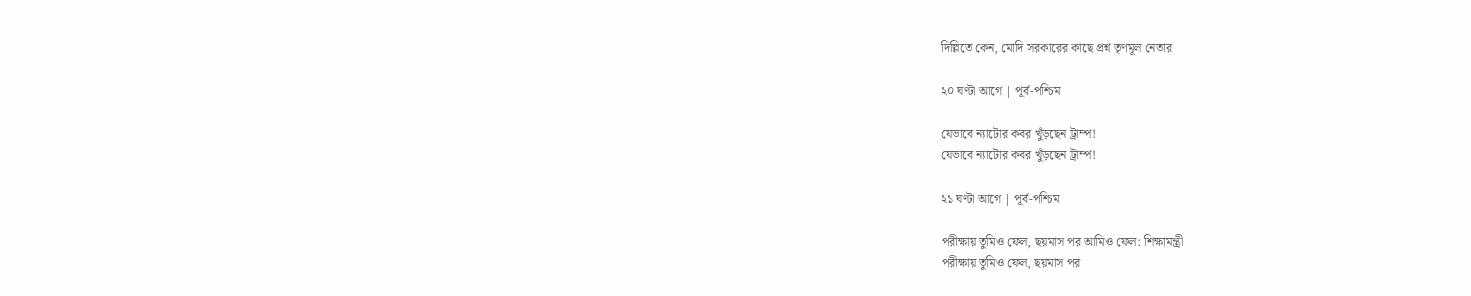দিল্লিতে কেন, মোদি সরকারের কাছে প্রশ্ন তৃণমূল নেতার

২০ ঘণ্টা আগে | পূর্ব-পশ্চিম

যেভাবে ন্যাটোর কবর খুঁড়ছেন ট্রাম্প!
যেভাবে ন্যাটোর কবর খুঁড়ছেন ট্রাম্প!

২১ ঘণ্টা আগে | পূর্ব-পশ্চিম

পরীক্ষায় তুমিও ফেল, ছয়মাস পর আমিও ফেল: শিক্ষামন্ত্রী
পরীক্ষায় তুমিও ফেল, ছয়মাস পর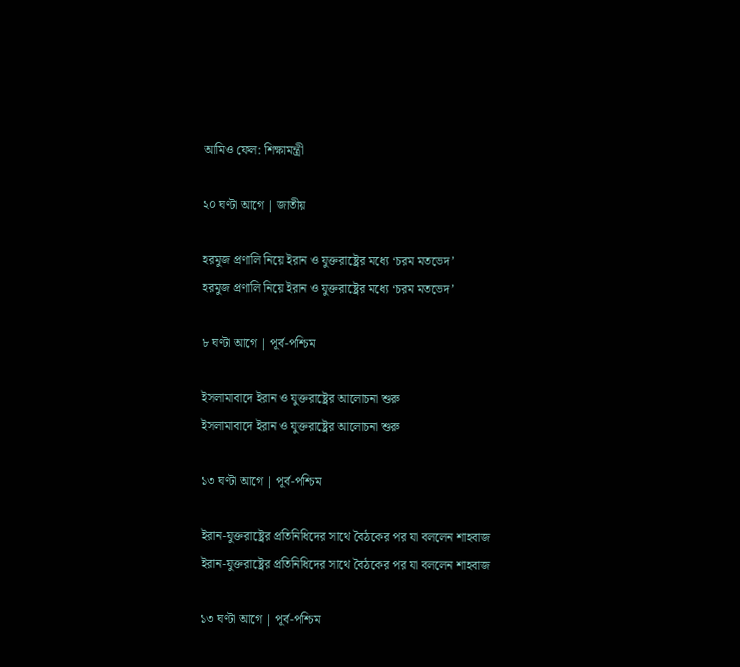আমিও ফেল: শিক্ষামন্ত্রী

২০ ঘণ্টা আগে | জাতীয়

হরমুজ প্রণালি নিয়ে ইরান ও যুক্তরাষ্ট্রের মধ্যে ‌‘চরম মতভেদ’
হরমুজ প্রণালি নিয়ে ইরান ও যুক্তরাষ্ট্রের মধ্যে ‌‘চরম মতভেদ’

৮ ঘণ্টা আগে | পূর্ব-পশ্চিম

ইসলামাবাদে ইরান ও যুক্তরাষ্ট্রের আলোচনা শুরু
ইসলামাবাদে ইরান ও যুক্তরাষ্ট্রের আলোচনা শুরু

১৩ ঘণ্টা আগে | পূর্ব-পশ্চিম

ইরান-যুক্তরাষ্ট্রের প্রতিনিধিদের সাথে বৈঠকের পর যা বললেন শাহবাজ
ইরান-যুক্তরাষ্ট্রের প্রতিনিধিদের সাথে বৈঠকের পর যা বললেন শাহবাজ

১৩ ঘণ্টা আগে | পূর্ব-পশ্চিম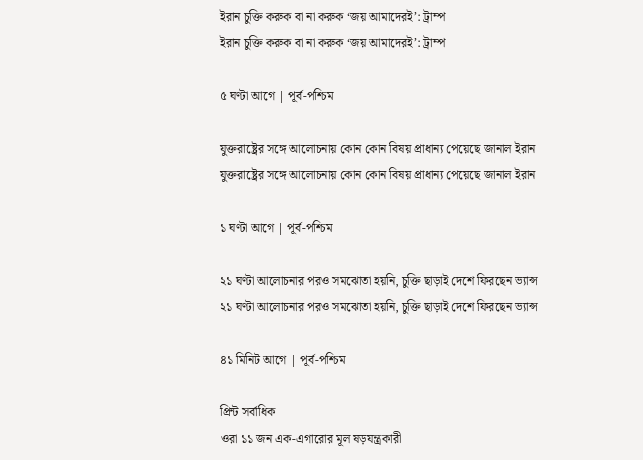ইরান চুক্তি করুক বা না করুক ‌‘জয় আমাদেরই’: ট্রাম্প
ইরান চুক্তি করুক বা না করুক ‌‘জয় আমাদেরই’: ট্রাম্প

৫ ঘণ্টা আগে | পূর্ব-পশ্চিম

যুক্তরাষ্ট্রের সঙ্গে আলোচনায় কোন কোন বিষয় প্রাধান্য পেয়েছে জানাল ইরান
যুক্তরাষ্ট্রের সঙ্গে আলোচনায় কোন কোন বিষয় প্রাধান্য পেয়েছে জানাল ইরান

১ ঘণ্টা আগে | পূর্ব-পশ্চিম

২১ ঘণ্টা আলোচনার পরও সমঝোতা হয়নি, চুক্তি ছাড়াই দেশে ফিরছেন ভ্যান্স
২১ ঘণ্টা আলোচনার পরও সমঝোতা হয়নি, চুক্তি ছাড়াই দেশে ফিরছেন ভ্যান্স

৪১ মিনিট আগে | পূর্ব-পশ্চিম

প্রিন্ট সর্বাধিক
ওরা ১১ জন এক-এগারোর মূল ষড়যন্ত্রকারী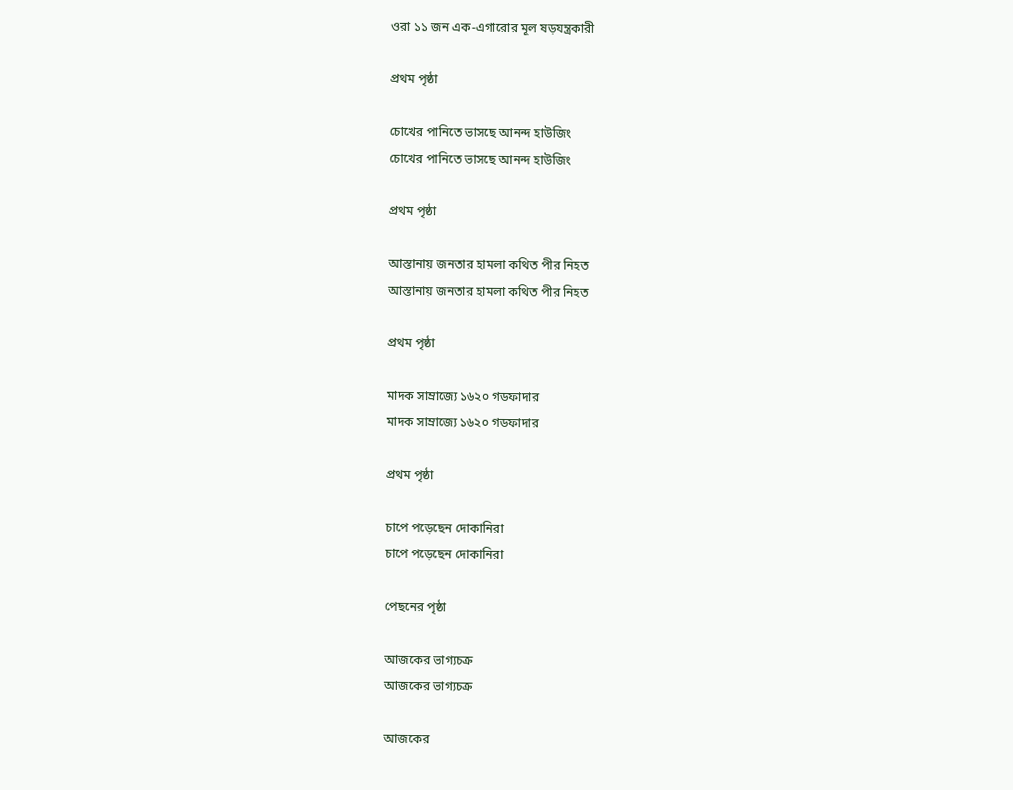ওরা ১১ জন এক-এগারোর মূল ষড়যন্ত্রকারী

প্রথম পৃষ্ঠা

চোখের পানিতে ভাসছে আনন্দ হাউজিং
চোখের পানিতে ভাসছে আনন্দ হাউজিং

প্রথম পৃষ্ঠা

আস্তানায় জনতার হামলা কথিত পীর নিহত
আস্তানায় জনতার হামলা কথিত পীর নিহত

প্রথম পৃষ্ঠা

মাদক সাম্রাজ্যে ১৬২০ গডফাদার
মাদক সাম্রাজ্যে ১৬২০ গডফাদার

প্রথম পৃষ্ঠা

চাপে পড়েছেন দোকানিরা
চাপে পড়েছেন দোকানিরা

পেছনের পৃষ্ঠা

আজকের ভাগ্যচক্র
আজকের ভাগ্যচক্র

আজকের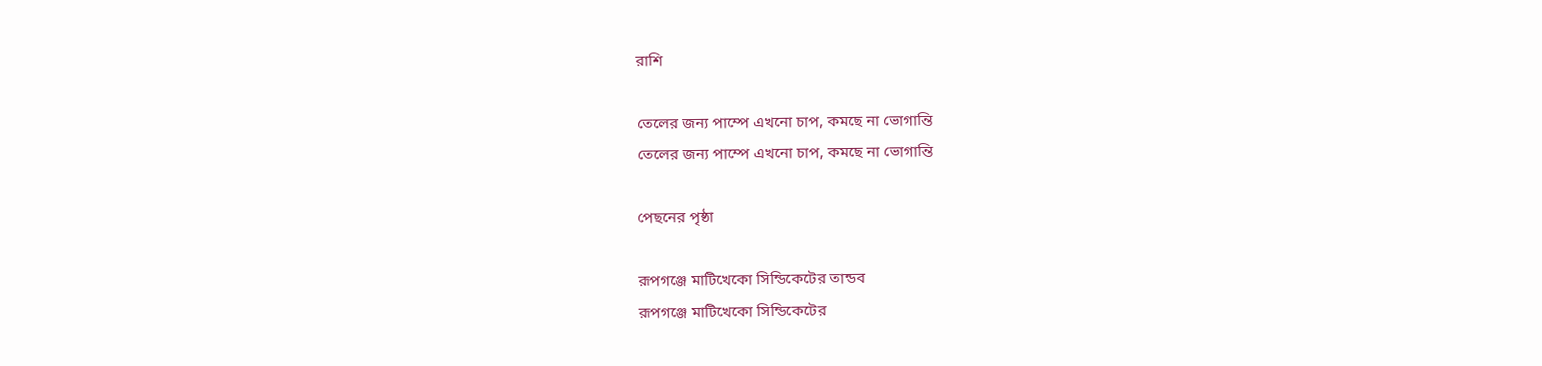রাশি

তেলের জন্য পাম্পে এখনো চাপ, কমছে না ভোগান্তি
তেলের জন্য পাম্পে এখনো চাপ, কমছে না ভোগান্তি

পেছনের পৃষ্ঠা

রূপগঞ্জে মাটিখেকো সিন্ডিকেটের তান্ডব
রূপগঞ্জে মাটিখেকো সিন্ডিকেটের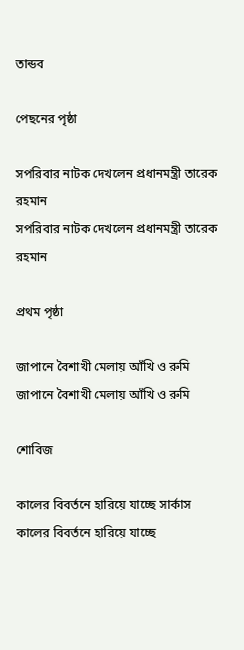তান্ডব

পেছনের পৃষ্ঠা

সপরিবার নাটক দেখলেন প্রধানমন্ত্রী তারেক রহমান
সপরিবার নাটক দেখলেন প্রধানমন্ত্রী তারেক রহমান

প্রথম পৃষ্ঠা

জাপানে বৈশাখী মেলায় আঁখি ও রুমি
জাপানে বৈশাখী মেলায় আঁখি ও রুমি

শোবিজ

কালের বিবর্তনে হারিয়ে যাচ্ছে সার্কাস
কালের বিবর্তনে হারিয়ে যাচ্ছে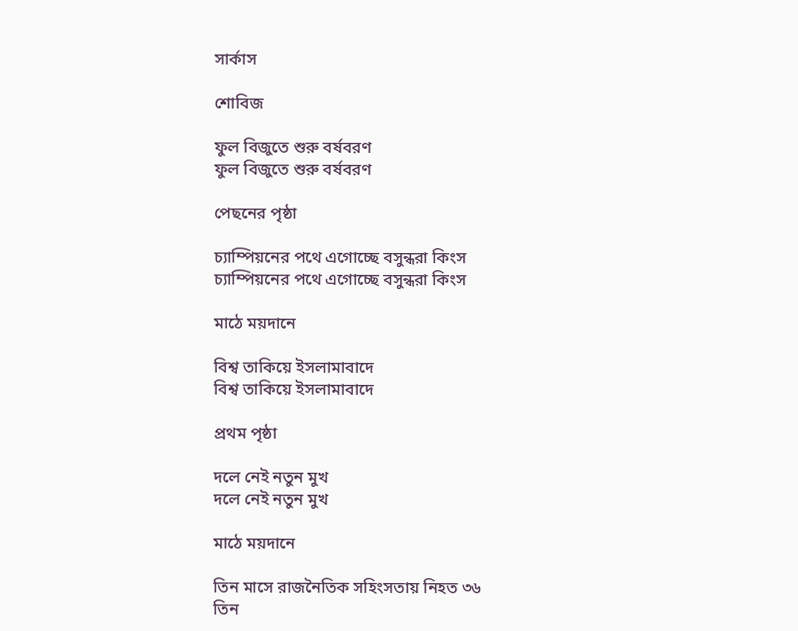সার্কাস

শোবিজ

ফুল বিজুতে শুরু বর্ষবরণ
ফুল বিজুতে শুরু বর্ষবরণ

পেছনের পৃষ্ঠা

চ্যাম্পিয়নের পথে এগোচ্ছে বসুন্ধরা কিংস
চ্যাম্পিয়নের পথে এগোচ্ছে বসুন্ধরা কিংস

মাঠে ময়দানে

বিশ্ব তাকিয়ে ইসলামাবাদে
বিশ্ব তাকিয়ে ইসলামাবাদে

প্রথম পৃষ্ঠা

দলে নেই নতুন মুখ
দলে নেই নতুন মুখ

মাঠে ময়দানে

তিন মাসে রাজনৈতিক সহিংসতায় নিহত ৩৬
তিন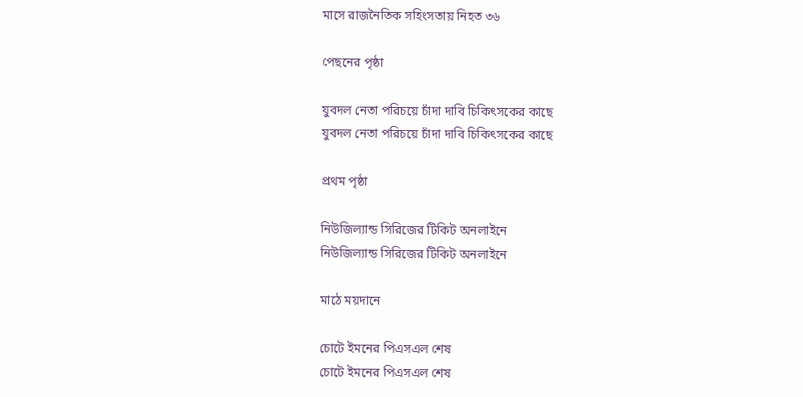মাসে রাজনৈতিক সহিংসতায় নিহত ৩৬

পেছনের পৃষ্ঠা

যুবদল নেতা পরিচয়ে চাঁদা দাবি চিকিৎসকের কাছে
যুবদল নেতা পরিচয়ে চাঁদা দাবি চিকিৎসকের কাছে

প্রথম পৃষ্ঠা

নিউজিল্যান্ড সিরিজের টিকিট অনলাইনে
নিউজিল্যান্ড সিরিজের টিকিট অনলাইনে

মাঠে ময়দানে

চোটে ইমনের পিএসএল শেষ
চোটে ইমনের পিএসএল শেষ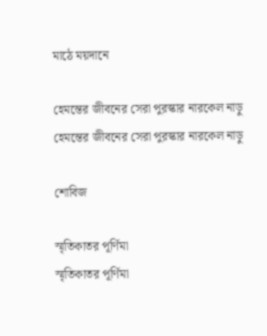মাঠে ময়দানে

হেমন্তের জীবনের সেরা পুরস্কার নারকেল নাড়ু
হেমন্তের জীবনের সেরা পুরস্কার নারকেল নাড়ু

শোবিজ

স্মৃতিকাতর পূর্ণিমা
স্মৃতিকাতর পূর্ণিমা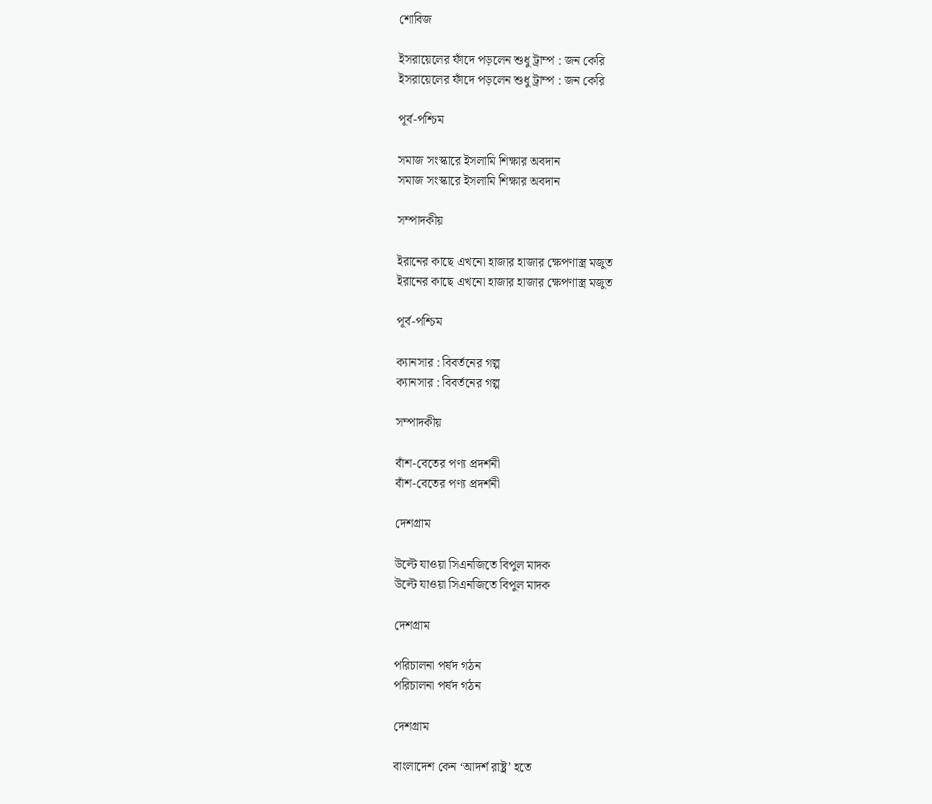শোবিজ

ইসরায়েলের ফাঁদে পড়লেন শুধু ট্রাম্প : জন কেরি
ইসরায়েলের ফাঁদে পড়লেন শুধু ট্রাম্প : জন কেরি

পূর্ব-পশ্চিম

সমাজ সংস্কারে ইসলামি শিক্ষার অবদান
সমাজ সংস্কারে ইসলামি শিক্ষার অবদান

সম্পাদকীয়

ইরানের কাছে এখনো হাজার হাজার ক্ষেপণাস্ত্র মজুত
ইরানের কাছে এখনো হাজার হাজার ক্ষেপণাস্ত্র মজুত

পূর্ব-পশ্চিম

ক্যানসার : বিবর্তনের গল্প
ক্যানসার : বিবর্তনের গল্প

সম্পাদকীয়

বাঁশ-বেতের পণ্য প্রদর্শনী
বাঁশ-বেতের পণ্য প্রদর্শনী

দেশগ্রাম

উল্টে যাওয়া সিএনজিতে বিপুল মাদক
উল্টে যাওয়া সিএনজিতে বিপুল মাদক

দেশগ্রাম

পরিচালনা পর্ষদ গঠন
পরিচালনা পর্ষদ গঠন

দেশগ্রাম

বাংলাদেশ কেন ‘আদর্শ রাষ্ট্র’ হতে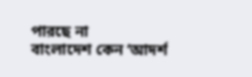পারছে না
বাংলাদেশ কেন ‘আদর্শ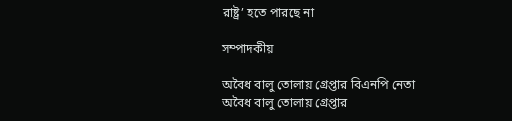রাষ্ট্র’ হতে পারছে না

সম্পাদকীয়

অবৈধ বালু তোলায় গ্রেপ্তার বিএনপি নেতা
অবৈধ বালু তোলায় গ্রেপ্তার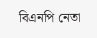বিএনপি নেতা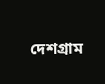দেশগ্রাম